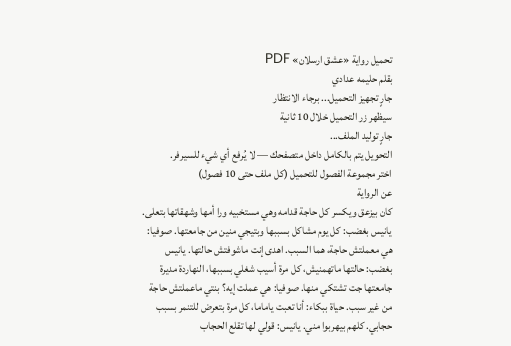تحميل رواية «عشق ارسلان» PDF
بقلم حليمه عدادي
جارٍ تجهيز التحميل... برجاء الانتظار
سيظهر زر التحميل خلال 10 ثانية
جارٍ توليد الملف...
التحويل يتم بالكامل داخل متصفحك — لا يُرفع أي شيء للسيرفر.
اختر مجموعة الفصول للتحميل (كل ملف حتى 10 فصول)
عن الرواية
كان بيزعق ويكسر كل حاجة قدامه وهي مستخبيه ورا أمها وشهقاتها بتعلى. يانيس بغضب: كل يوم مشاكل بسببها وبتيجي منين من جامعتها. صوفيا: هي معملتش حاجة، هما السبب. اهدى إنت ماشوفتش حالتها. يانيس بغضب: حالتها ماتهمنيش، كل مرة أسيب شغلي بسببها، النهاردة مديرة جامعتها جت تشتكي منها. صوفيا: هي عملت إيه؟ بنتي ماعملتش حاجة من غير سبب. حياة ببكاء: أنا تعبت ياماما، كل مرة بتعرض للتنمر بسبب حجابي. كلهم بيهربوا مني. يانيس: قولي لها تقلع الحجاب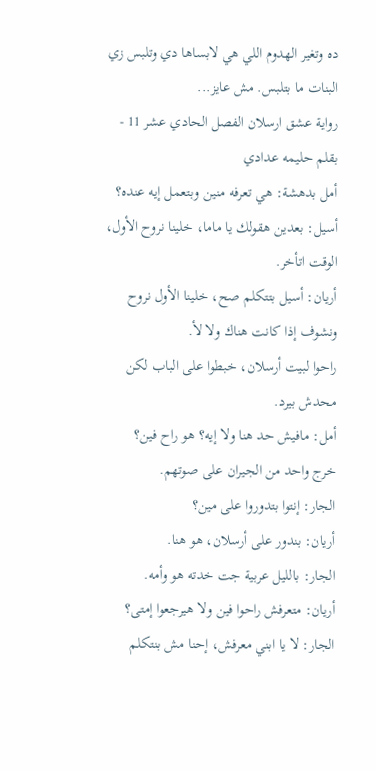ده وتغير الهدوم اللي هي لابساها دي وتلبس زي البنات ما بتلبس. مش عايز...
رواية عشق ارسلان الفصل الحادي عشر 11 - بقلم حليمه عدادي
أمل بدهشة: هي تعرفه منين وبتعمل إيه عنده؟
أسيل: بعدين هقولك يا ماما، خلينا نروح الأول، الوقت اتأخر.
أريان: أسيل بتتكلم صح، خلينا الأول نروح ونشوف إذا كانت هناك ولا لأ.
راحوا لبيت أرسلان، خبطوا على الباب لكن محدش بيرد.
أمل: مافيش حد هنا ولا إيه؟ هو راح فين؟
خرج واحد من الجيران على صوتهم.
الجار: إنتوا بتدوروا على مين؟
أريان: بندور على أرسلان، هو هنا.
الجار: بالليل عربية جت خدته هو وأمه.
أريان: متعرفش راحوا فين ولا هيرجعوا إمتى؟
الجار: لا يا ابني معرفش، إحنا مش بنتكلم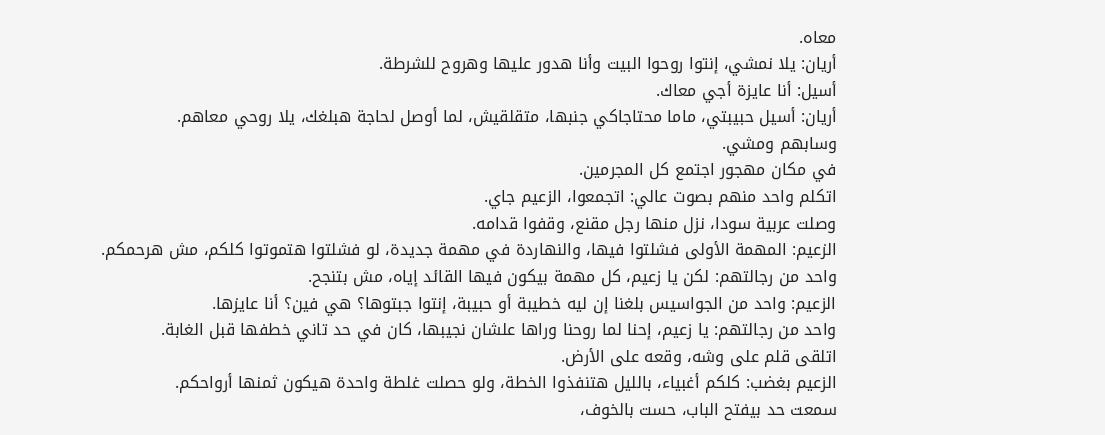معاه.
أريان: يلا نمشي، إنتوا روحوا البيت وأنا هدور عليها وهروح للشرطة.
أسيل: أنا عايزة أجي معاك.
أريان: أسيل حبيبتي، ماما محتاجاكي جنبها، متقلقيش، لما أوصل لحاجة هبلغك، يلا روحي معاهم.
وسابهم ومشي.
في مكان مهجور اجتمع كل المجرمين.
اتكلم واحد منهم بصوت عالي: اتجمعوا، الزعيم جاي.
وصلت عربية سودا، نزل منها رجل مقنع، وقفوا قدامه.
الزعيم: المهمة الأولى فشلتوا فيها، والنهاردة في مهمة جديدة، لو فشلتوا هتموتوا كلكم، مش هرحمكم.
واحد من رجالتهم: لكن يا زعيم، كل مهمة بيكون فيها القائد إياه، مش بتنجح.
الزعيم: واحد من الجواسيس بلغنا إن ليه خطيبة أو حبيبة، إنتوا جبتوها؟ هي فين؟ أنا عايزها.
واحد من رجالتهم: يا زعيم، إحنا لما روحنا وراها علشان نجيبها، كان في حد تاني خطفها قبل الغابة.
اتلقى قلم على وشه، وقعه على الأرض.
الزعيم بغضب: كلكم أغبياء، بالليل هتنفذوا الخطة، ولو حصلت غلطة واحدة هيكون ثمنها أرواحكم.
سمعت حد بيفتح الباب، حست بالخوف،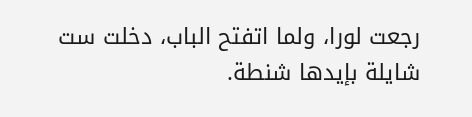رجعت لورا، ولما اتفتح الباب، دخلت ست شايلة بإيدها شنطة.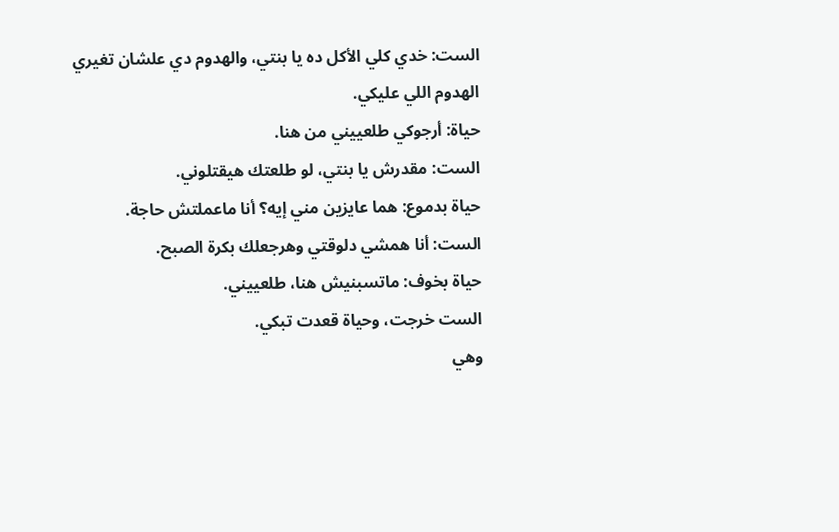الست: خدي كلي الأكل ده يا بنتي، والهدوم دي علشان تغيري الهدوم اللي عليكي.
حياة: أرجوكي طلعييني من هنا.
الست: مقدرش يا بنتي، لو طلعتك هيقتلوني.
حياة بدموع: هما عايزين مني إيه؟ أنا ماعملتش حاجة.
الست: أنا همشي دلوقتي وهرجعلك بكرة الصبح.
حياة بخوف: ماتسبنيش هنا، طلعييني.
الست خرجت، وحياة قعدت تبكي.
وهي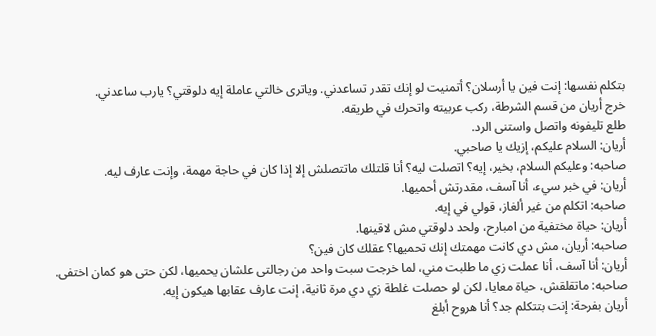بتكلم نفسها: إنت فين يا أرسلان؟ أتمنيت لو إنك تقدر تساعدني. وياترى خالتي عاملة إيه دلوقتي؟ يارب ساعدني.
خرج أريان من قسم الشرطة، ركب عربيته واتحرك في طريقه.
طلع تليفونه واتصل واستنى الرد.
أريان: السلام عليكم، إزيك يا صاحبي.
صاحبه: وعليكم السلام، بخير، إيه؟ اتصلت ليه؟ أنا قلتلك ماتتصلش إلا إذا كان في حاجة مهمة، وإنت عارف ليه.
أريان: في خبر سيء، أنا آسف، مقدرتش أحميها.
صاحبه: اتكلم من غير ألغاز، قولي في إيه.
أريان: حياة مختفية من امبارح، ولحد دلوقتي مش لاقينها.
صاحبه: أريان، مش دي كانت مهمتك إنك تحميها؟ عقلك كان فين؟
أريان: أنا آسف، أنا عملت زي ما طلبت مني، لما خرجت سبت واحد من رجالتى علشان يحميها، لكن حتى هو كمان اختفى.
صاحبه: ماتقلقش، حياة معايا، لكن لو حصلت غلطة زي دي مرة ثانية، إنت عارف عقابها هيكون إيه.
أريان بفرحة: إنت بتتكلم جد؟ أنا هروح أبلغ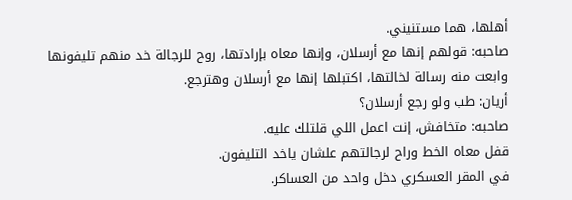أهلها، هما مستنيني.
صاحبه: قولهم إنها مع أرسلان، وإنها معاه بإرادتها، روح للرجالة خد منهم تليفونها وابعت منه رسالة لخالتها، اكتبلها إنها مع أرسلان وهترجع.
أريان: طب ولو رجع أرسلان؟
صاحبه: متخافش، إنت اعمل اللي قلتلك عليه.
قفل معاه الخط وراح لرجالتهم علشان ياخد التليفون.
في المقر العسكري دخل واحد من العساكر.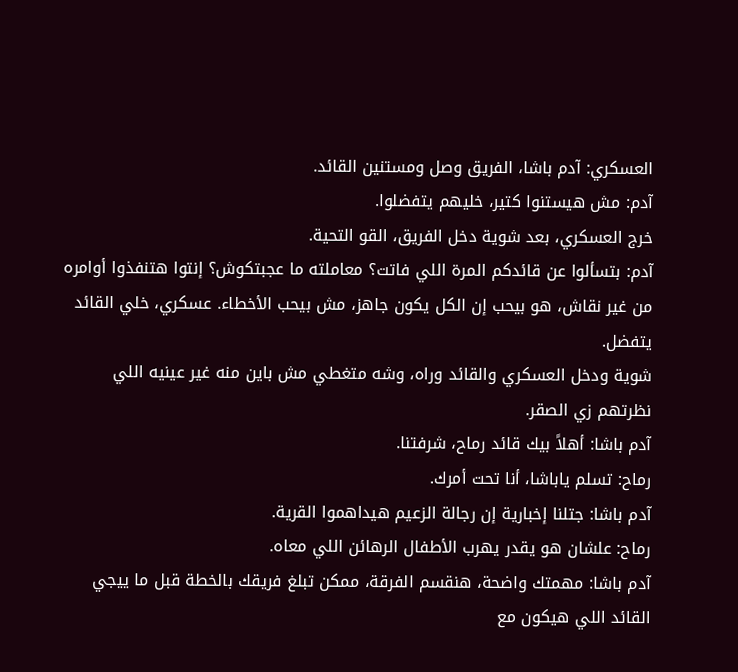العسكري: آدم باشا، الفريق وصل ومستنين القائد.
آدم: مش هيستنوا كتير، خليهم يتفضلوا.
خرج العسكري، بعد شوية دخل الفريق، القو التحية.
آدم: بتسألوا عن قائدكم المرة اللي فاتت؟ معاملته ما عجبتكوش؟ إنتوا هتنفذوا أوامره من غير نقاش، هو بيحب إن الكل يكون جاهز، مش بيحب الأخطاء. عسكري، خلي القائد يتفضل.
شوية ودخل العسكري والقائد وراه، وشه متغطي مش باين منه غير عينيه اللي نظرتهم زي الصقر.
آدم باشا: أهلاً بيك قائد رماح، شرفتنا.
رماح: تسلم ياباشا، أنا تحت أمرك.
آدم باشا: جتلنا إخبارية إن رجالة الزعيم هيداهموا القرية.
رماح: علشان هو يقدر يهرب الأطفال الرهائن اللي معاه.
آدم باشا: مهمتك واضحة، هنقسم الفرقة، ممكن تبلغ فريقك بالخطة قبل ما ييجي القائد اللي هيكون مع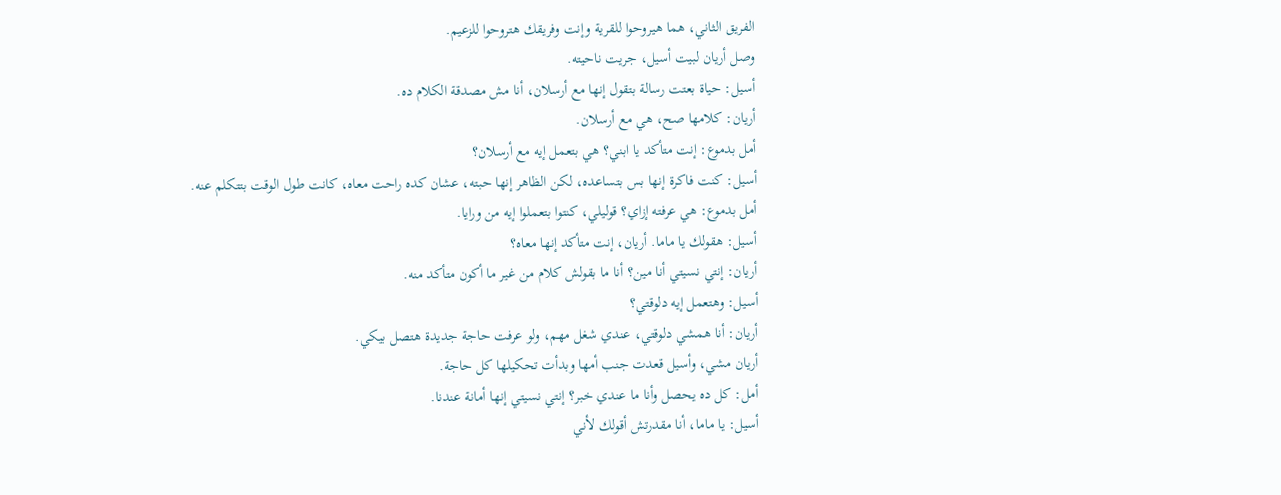الفريق الثاني، هما هيروحوا للقرية وإنت وفريقك هتروحوا للزعيم.
وصل أريان لبيت أسيل، جريت ناحيته.
أسيل: حياة بعتت رسالة بتقول إنها مع أرسلان، أنا مش مصدقة الكلام ده.
أريان: كلامها صح، هي مع أرسلان.
أمل بدموع: إنت متأكد يا ابني؟ هي بتعمل إيه مع أرسلان؟
أسيل: كنت فاكرة إنها بس بتساعده، لكن الظاهر إنها حبته، عشان كده راحت معاه، كانت طول الوقت بتتكلم عنه.
أمل بدموع: هي عرفته إزاي؟ قوليلي، كنتوا بتعملوا إيه من ورايا.
أسيل: هقولك يا ماما. أريان، إنت متأكد إنها معاه؟
أريان: إنتي نسيتي أنا مين؟ أنا ما بقولش كلام من غير ما أكون متأكد منه.
أسيل: وهتعمل إيه دلوقتي؟
أريان: أنا همشي دلوقتي، عندي شغل مهم، ولو عرفت حاجة جديدة هتصل بيكي.
أريان مشي، وأسيل قعدت جنب أمها وبدأت تحكيلها كل حاجة.
أمل: كل ده يحصل وأنا ما عندي خبر؟ إنتي نسيتي إنها أمانة عندنا.
أسيل: يا ماما، أنا مقدرتش أقولك لأني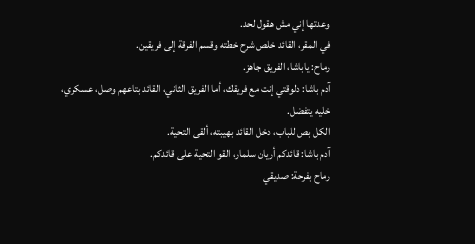وعدتها إني مش هقول لحد.
في المقر، القائد خلص شرح خطته وقسم الفرقة إلى فريقين.
رماح: ياباشا، الفريق جاهز.
آدم باشا: دلوقتي إنت مع فريقك، أما الفريق الثاني، القائد بتاعهم وصل، عسكري، خليه يتفضل.
الكل بص للباب، دخل القائد بهيبته، ألقى التحية.
آدم باشا: قائدكم أريان سلمار، القو التحية على قائدكم.
رماح بفرحة: صديقي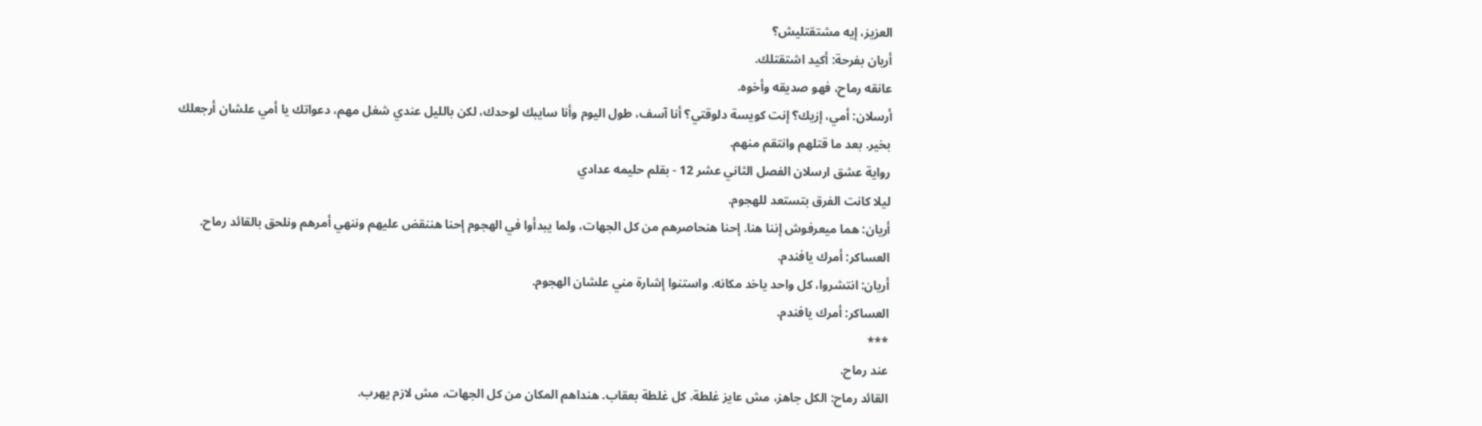العزيز، إيه مشتقتليش؟
أريان بفرحة: أكيد اشتقتلك.
عانقه رماح، فهو صديقه وأخوه.
أرسلان: أمي، إزيك؟ إنت كويسة دلوقتي؟ أنا آسف، طول اليوم وأنا سايبك لوحدك، لكن بالليل عندي شغل مهم، دعواتك يا أمي علشان أرجعلك بخير. بعد ما قتلهم وانتقم منهم.
رواية عشق ارسلان الفصل الثاني عشر 12 - بقلم حليمه عدادي
ليلا كانت الفرق بتستعد للهجوم.
أريان: هما ميعرفوش إننا هنا. إحنا هنحاصرهم من كل الجهات، ولما يبدأوا في الهجوم إحنا هننقض عليهم وننهي أمرهم ونلحق بالقائد رماح.
العساكر: أمرك يافندم.
أريان: انتشروا، كل واحد ياخد مكانه. واستنوا إشارة مني علشان الهجوم.
العساكر: أمرك يافندم.
***
عند رماح.
القائد رماح: الكل جاهز، مش عايز غلطة. كل غلطة بعقاب. هنداهم المكان من كل الجهات، مش لازم يهرب.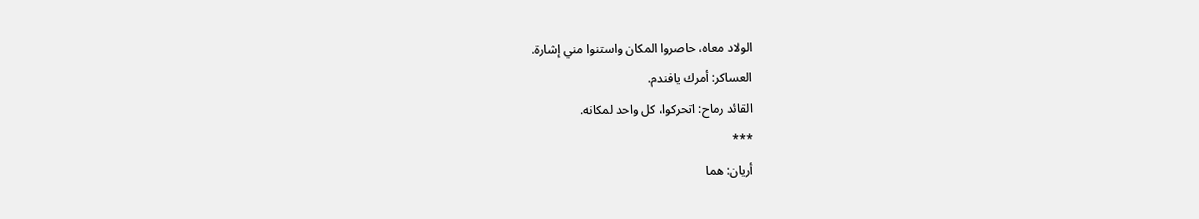الولاد معاه، حاصروا المكان واستنوا مني إشارة.
العساكر: أمرك يافندم.
القائد رماح: اتحركوا، كل واحد لمكانه.
***
أريان: هما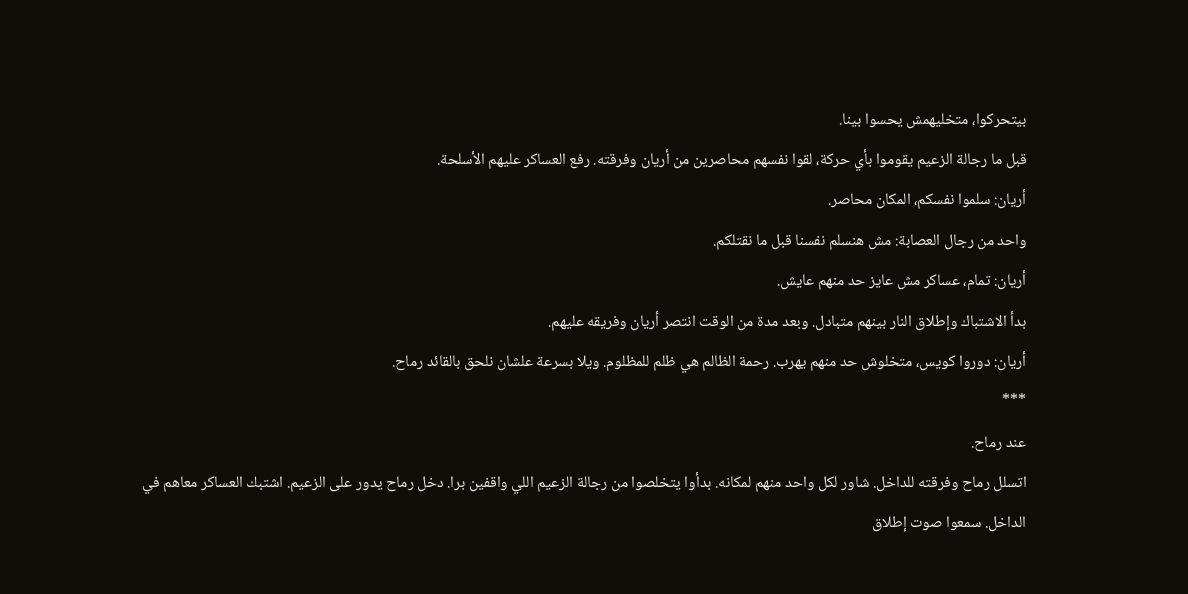بيتحركوا، متخليهمش يحسوا بينا.
قبل ما رجالة الزعيم يقوموا بأي حركة، لقوا نفسهم محاصرين من أريان وفرقته. رفع العساكر عليهم الأسلحة.
أريان: سلموا نفسكم، المكان محاصر.
واحد من رجال العصابة: مش هنسلم نفسنا قبل ما نقتلكم.
أريان: تمام، عساكر مش عايز حد منهم عايش.
بدأ الاشتباك وإطلاق النار بينهم متبادل. وبعد مدة من الوقت انتصر أريان وفريقه عليهم.
أريان: دوروا كويس، متخلوش حد منهم يهرب. رحمة الظالم هي ظلم للمظلوم. ويلا بسرعة علشان نلحق بالقائد رماح.
***
عند رماح.
اتسلل رماح وفرقته للداخل. شاور لكل واحد منهم لمكانه. بدأوا يتخلصوا من رجالة الزعيم اللي واقفين برا. دخل رماح يدور على الزعيم. اشتبك العساكر معاهم في الداخل. سمعوا صوت إطلاق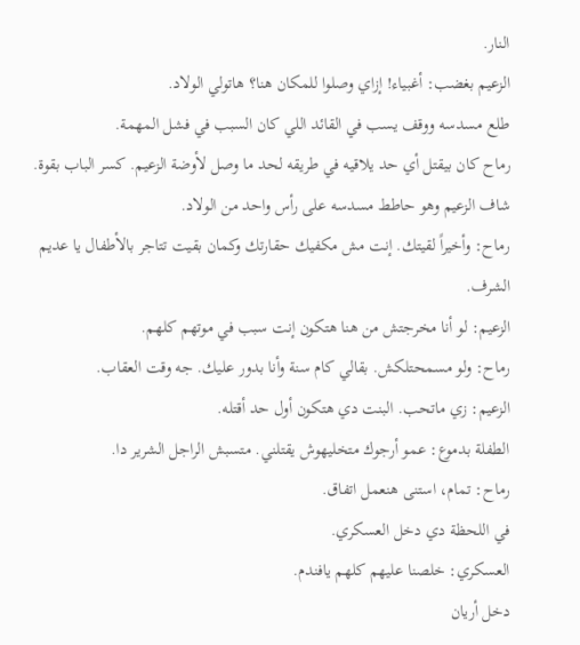النار.
الزعيم بغضب: أغبياء! إزاي وصلوا للمكان هنا؟ هاتولي الولاد.
طلع مسدسه ووقف يسب في القائد اللي كان السبب في فشل المهمة.
رماح كان بيقتل أي حد يلاقيه في طريقه لحد ما وصل لأوضة الزعيم. كسر الباب بقوة. شاف الزعيم وهو حاطط مسدسه على رأس واحد من الولاد.
رماح: وأخيراً لقيتك. إنت مش مكفيك حقارتك وكمان بقيت تتاجر بالأطفال يا عديم الشرف.
الزعيم: لو أنا مخرجتش من هنا هتكون إنت سبب في موتهم كلهم.
رماح: ولو مسمحتلكش. بقالي كام سنة وأنا بدور عليك. جه وقت العقاب.
الزعيم: زي ماتحب. البنت دي هتكون أول حد أقتله.
الطفلة بدموع: عمو أرجوك متخليهوش يقتلني. متسبش الراجل الشرير دا.
رماح: تمام، استنى هنعمل اتفاق.
في اللحظة دي دخل العسكري.
العسكري: خلصنا عليهم كلهم يافندم.
دخل أريان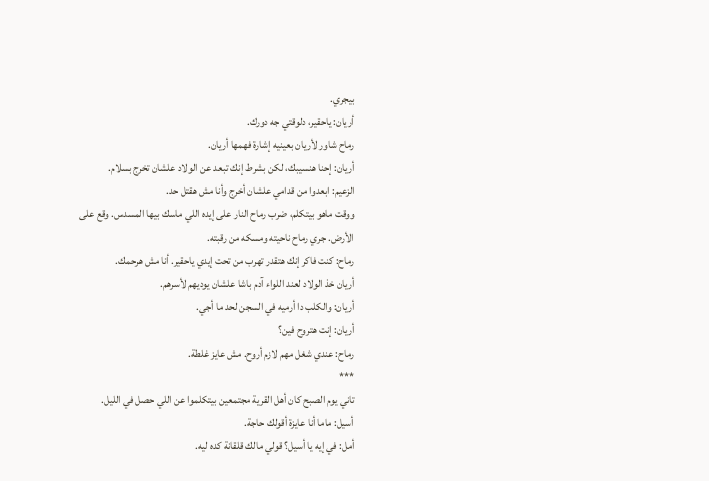بيجري.
أريان: ياحقير، دلوقتي جه دورك.
رماح شاور لأريان بعينيه إشارة فهمها أريان.
أريان: إحنا هنسيبك، لكن بشرط إنك تبعد عن الولاد علشان تخرج بسلام.
الزعيم: ابعدوا من قدامي علشان أخرج وأنا مش هقتل حد.
ووقت ماهو بيتكلم، ضرب رماح النار على إيده اللي ماسك بيها المسدس. وقع على الأرض. جري رماح ناحيته ومسكه من رقبته.
رماح: كنت فاكر إنك هتقدر تهرب من تحت إيدي ياحقير. أنا مش هرحمك.
أريان خذ الولاد لعند اللواء آدم باشا علشان يوديهم لأسرهم.
أريان: والكلب دا أرميه في السجن لحد ما أجي.
أريان: إنت هتروح فين؟
رماح: عندي شغل مهم لازم أروح. مش عايز غلطة.
***
تاني يوم الصبح كان أهل القرية مجتمعين بيتكلموا عن اللي حصل في الليل.
أسيل: ماما أنا عايزة أقولك حاجة.
أمل: في إيه يا أسيل؟ قولي مالك قلقانة كده ليه.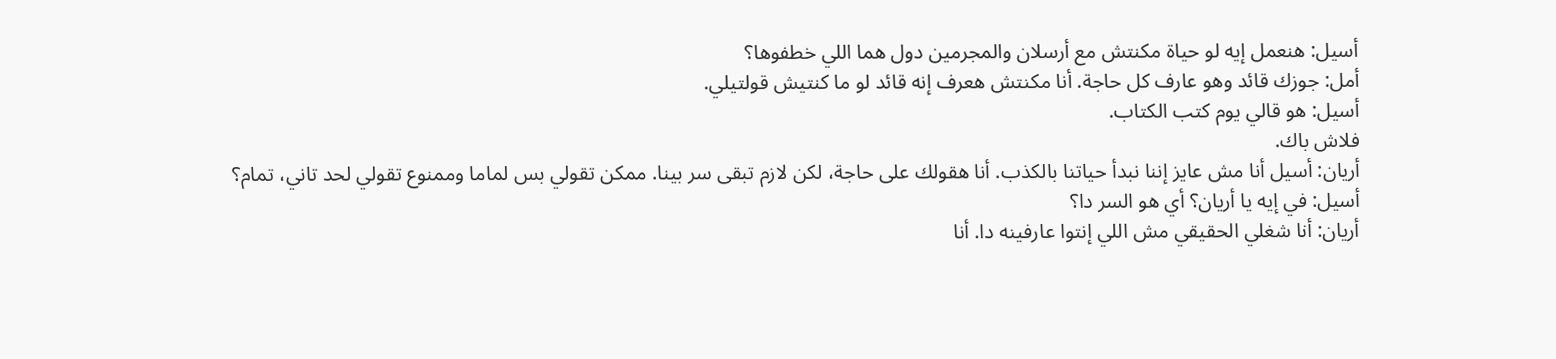أسيل: هنعمل إيه لو حياة مكنتش مع أرسلان والمجرمين دول هما اللي خطفوها؟
أمل: جوزك قائد وهو عارف كل حاجة. أنا مكنتش هعرف إنه قائد لو ما كنتيش قولتيلي.
أسيل: هو قالي يوم كتب الكتاب.
فلاش باك.
أريان: أسيل أنا مش عايز إننا نبدأ حياتنا بالكذب. أنا هقولك على حاجة، لكن لازم تبقى سر بينا. ممكن تقولي بس لماما وممنوع تقولي لحد تاني، تمام؟
أسيل: في إيه يا أريان؟ أي هو السر دا؟
أريان: أنا شغلي الحقيقي مش اللي إنتوا عارفينه دا. أنا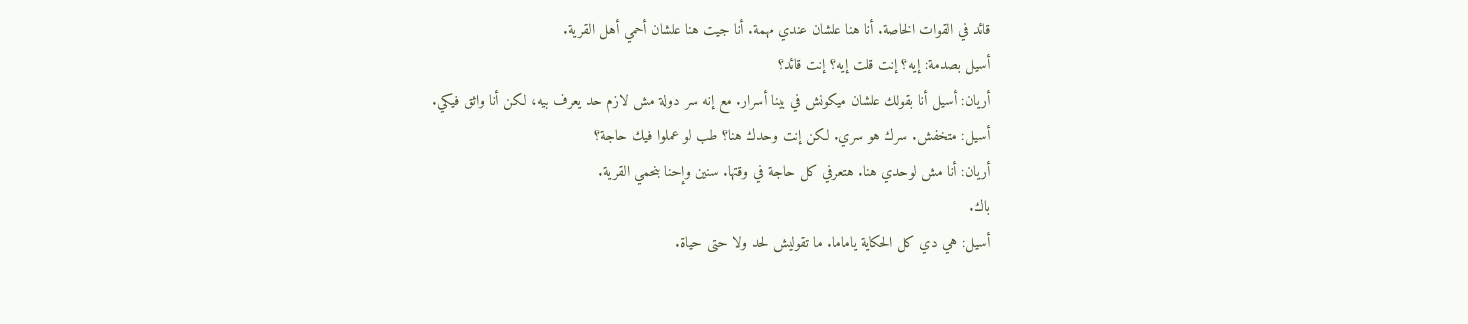قائد في القوات الخاصة. أنا هنا علشان عندي مهمة. أنا جيت هنا علشان أحمي أهل القرية.
أسيل بصدمة: إيه؟ إنت قلت إيه؟ إنت قائد؟
أريان: أسيل أنا بقولك علشان ميكونش في بينا أسرار. مع إنه سر دولة مش لازم حد يعرف بيه، لكن أنا واثق فيكي.
أسيل: متخفش. سرك هو سري. لكن إنت وحدك هنا؟ طب لو عملوا فيك حاجة؟
أريان: أنا مش لوحدي هنا. هتعرفي كل حاجة في وقتها. سنين وإحنا بنحمي القرية.
باك.
أسيل: هي دي كل الحكاية ياماما. ما تقوليش لحد ولا حتى حياة.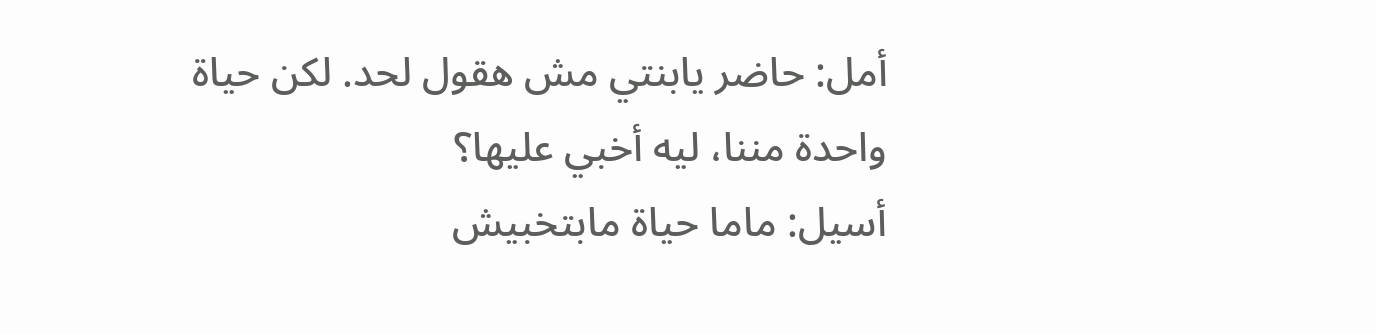أمل: حاضر يابنتي مش هقول لحد. لكن حياة واحدة مننا، ليه أخبي عليها؟
أسيل: ماما حياة مابتخبيش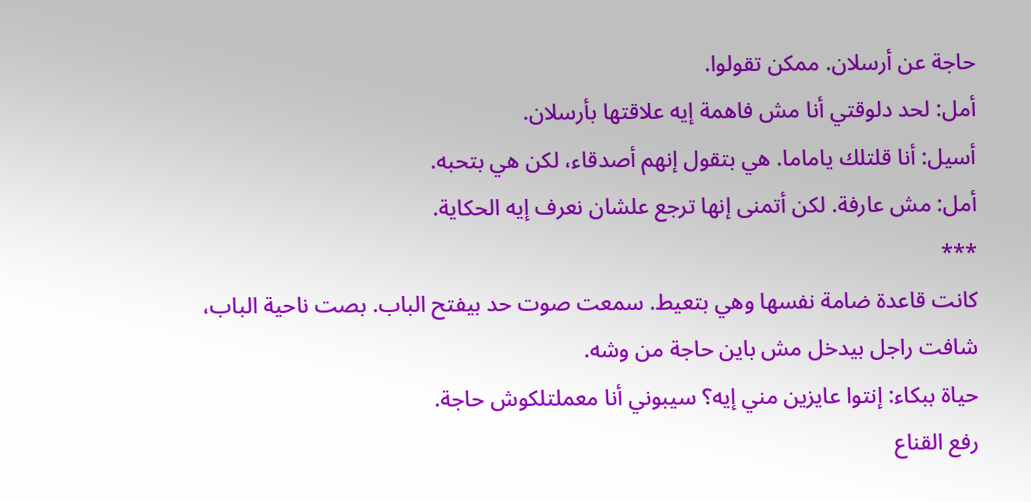حاجة عن أرسلان. ممكن تقولوا.
أمل: لحد دلوقتي أنا مش فاهمة إيه علاقتها بأرسلان.
أسيل: أنا قلتلك ياماما. هي بتقول إنهم أصدقاء، لكن هي بتحبه.
أمل: مش عارفة. لكن أتمنى إنها ترجع علشان نعرف إيه الحكاية.
***
كانت قاعدة ضامة نفسها وهي بتعيط. سمعت صوت حد بيفتح الباب. بصت ناحية الباب، شافت راجل بيدخل مش باين حاجة من وشه.
حياة ببكاء: إنتوا عايزين مني إيه؟ سيبوني أنا معملتلكوش حاجة.
رفع القناع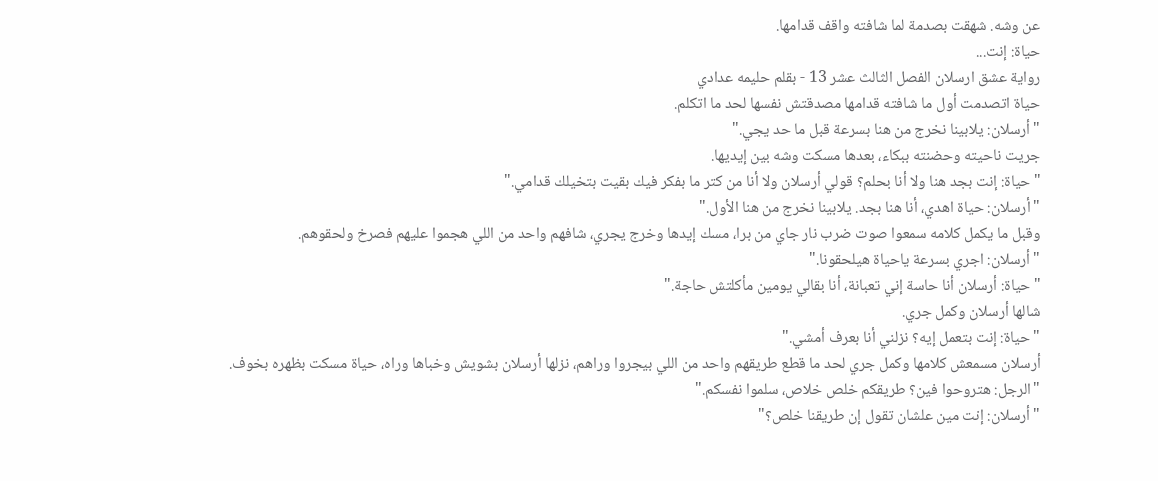عن وشه. شهقت بصدمة لما شافته واقف قدامها.
حياة: إنت...
رواية عشق ارسلان الفصل الثالث عشر 13 - بقلم حليمه عدادي
حياة اتصدمت أول ما شافته قدامها مصدقتش نفسها لحد ما اتكلم.
"أرسلان: يلابينا نخرج من هنا بسرعة قبل ما حد يجي."
جريت ناحيته وحضنته ببكاء، بعدها مسكت وشه بين إيديها.
"حياة: إنت بجد هنا ولا أنا بحلم؟ قولي أرسلان ولا أنا من كتر ما بفكر فيك بقيت بتخيلك قدامي."
"أرسلان: حياة اهدي، أنا هنا بجد. يلابينا نخرج من هنا الأول."
وقبل ما يكمل كلامه سمعوا صوت ضرب نار جاي من برا، مسك إيدها وخرج يجري، شافهم واحد من اللي هجموا عليهم فصرخ ولحقوهم.
"أرسلان: اجري بسرعة ياحياة هيلحقونا."
"حياة: أرسلان أنا حاسة إني تعبانة، أنا بقالي يومين مأكلتش حاجة."
شالها أرسلان وكمل جري.
"حياة: إنت بتعمل إيه؟ نزلني أنا بعرف أمشي."
أرسلان مسمعش كلامها وكمل جري لحد ما قطع طريقهم واحد من اللي بيجروا وراهم، نزلها أرسلان بشويش وخباها وراه، حياة مسكت بظهره بخوف.
"الرجل: هتروحوا فين؟ طريقكم خلص خلاص، سلموا نفسكم."
"أرسلان: إنت مين علشان تقول إن طريقنا خلص؟"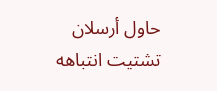حاول أرسلان تشتيت انتباهه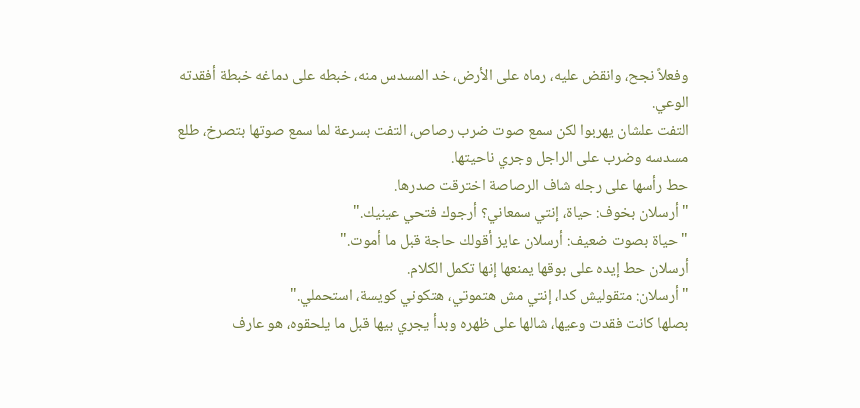وفعلاً نجح، وانقض عليه، رماه على الأرض، خد المسدس منه، خبطه على دماغه خبطة أفقدته الوعي.
التفت علشان يهربوا لكن سمع صوت ضرب رصاص، التفت بسرعة لما سمع صوتها بتصرخ، طلع مسدسه وضرب على الراجل وجري ناحيتها.
حط رأسها على رجله شاف الرصاصة اخترقت صدرها.
"أرسلان بخوف: حياة، إنتي سمعاني؟ أرجوك فتحي عينيك."
"حياة بصوت ضعيف: أرسلان عايز أقولك حاجة قبل ما أموت."
أرسلان حط إيده على بوقها يمنعها إنها تكمل الكلام.
"أرسلان: متقوليش كدا، إنتي مش هتموتي، هتكوني كويسة، استحملي."
بصلها كانت فقدت وعيها، شالها على ظهره وبدأ يجري بيها قبل ما يلحقوه، هو عارف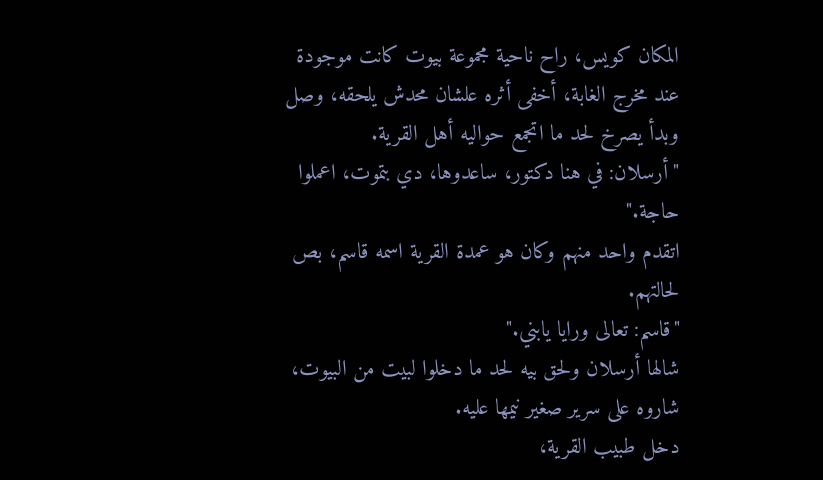المكان كويس، راح ناحية مجموعة بيوت كانت موجودة عند مخرج الغابة، أخفى أثره علشان محدش يلحقه، وصل وبدأ يصرخ لحد ما اتجمع حواليه أهل القرية.
"أرسلان: في هنا دكتور، ساعدوها، دي بتموت، اعملوا حاجة."
اتقدم واحد منهم وكان هو عمدة القرية اسمه قاسم، بص لحالتهم.
"قاسم: تعالى ورايا يابني."
شالها أرسلان ولحق بيه لحد ما دخلوا لبيت من البيوت، شاروه على سرير صغير نيمها عليه.
دخل طبيب القرية،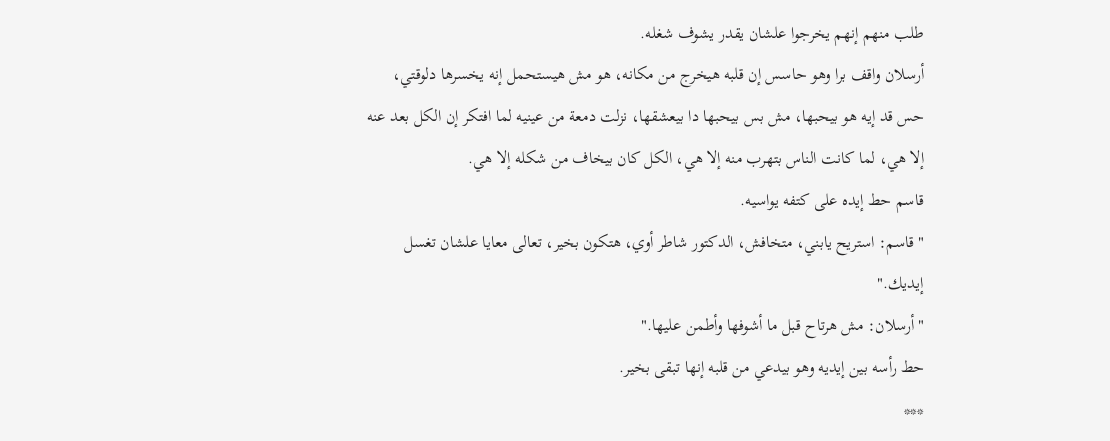طلب منهم إنهم يخرجوا علشان يقدر يشوف شغله.
أرسلان واقف برا وهو حاسس إن قلبه هيخرج من مكانه، هو مش هيستحمل إنه يخسرها دلوقتي، حس قد إيه هو بيحبها، مش بس بيحبها دا بيعشقها، نزلت دمعة من عينيه لما افتكر إن الكل بعد عنه إلا هي، لما كانت الناس بتهرب منه إلا هي، الكل كان بيخاف من شكله إلا هي.
قاسم حط إيده على كتفه يواسيه.
"قاسم: استريح يابني، متخافش، الدكتور شاطر أوي، هتكون بخير، تعالى معايا علشان تغسل إيديك."
"أرسلان: مش هرتاح قبل ما أشوفها وأطمن عليها."
حط رأسه بين إيديه وهو بيدعي من قلبه إنها تبقى بخير.
***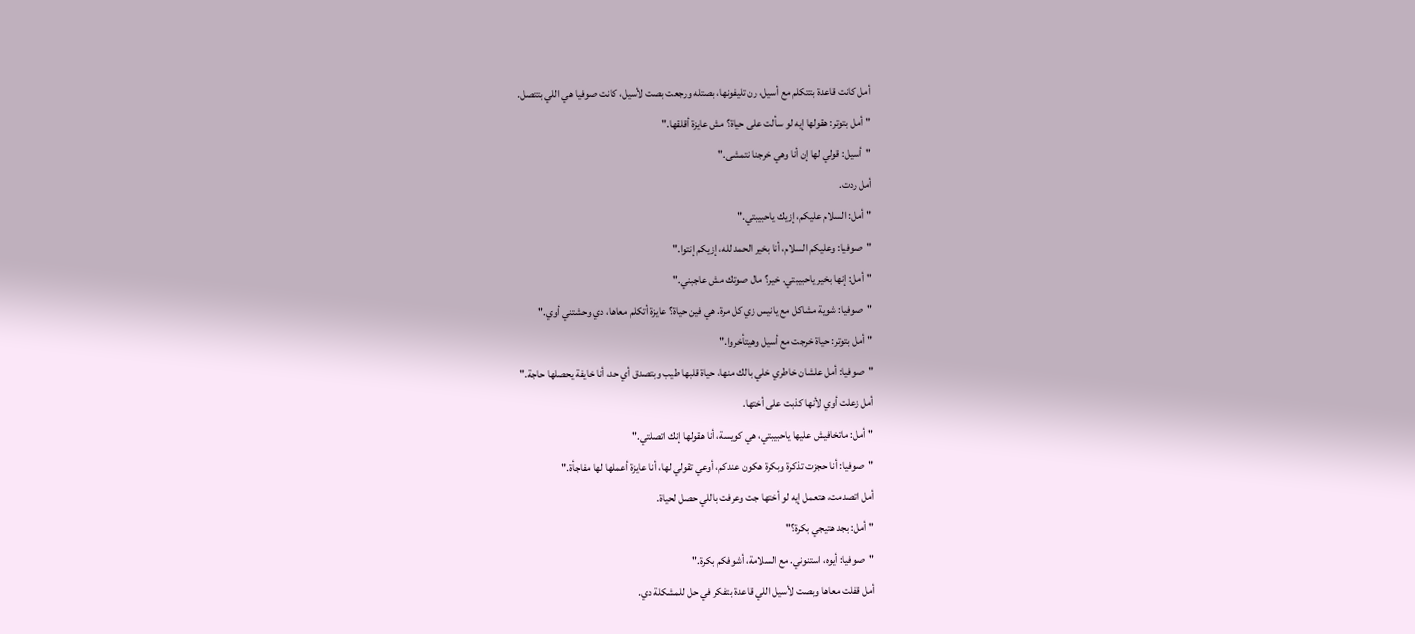أمل كانت قاعدة بتتكلم مع أسيل، رن تليفونها، بصتله ورجعت بصت لأسيل، كانت صوفيا هي اللي بتتصل.
"أمل بتوتر: هقولها إيه لو سألت على حياة؟ مش عايزة أقلقها."
"أسيل: قولي لها إن أنا وهي خرجنا نتمشى."
أمل ردت.
"أمل: السلام عليكم، إزيك ياحبيبتي."
"صوفيا: وعليكم السلام، أنا بخير الحمد لله، إزيكم إنتوا."
"أمل: إنها بخير ياحبيبتي. خير؟ مال صوتك مش عاجبني."
"صوفيا: شوية مشاكل مع يانيس زي كل مرة. هي فين حياة؟ عايزة أتكلم معاها، دي وحشتني أوي."
"أمل بتوتر: حياة خرجت مع أسيل وهيتأخروا."
"صوفيا: أمل علشان خاطري خلي بالك منها، حياة قلبها طيب وبتصدق أي حد، أنا خايفة يحصلها حاجة."
أمل زعلت أوي لأنها كذبت على أختها.
"أمل: ماتخافيش عليها ياحبيبتي، هي كويسة، أنا هقولها إنك اتصلتي."
"صوفيا: أنا حجزت تذكرة وبكرة هكون عندكم، أوعي تقولي لها، أنا عايزة أعملها لها مفاجأة."
أمل اتصدمت، هتعمل إيه لو أختها جت وعرفت باللي حصل لحياة.
"أمل: بجد هتيجي بكرة؟"
"صوفيا: أيوه، استنوني. مع السلامة، أشوفكم بكرة."
أمل قفلت معاها وبصت لأسيل اللي قاعدة بتفكر في حل للمشكلة دي.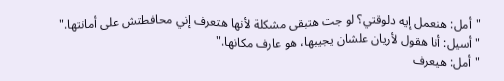"أمل: هنعمل إيه دلوقتي؟ لو جت هتبقى مشكلة لأنها هتعرف إني محافطتش على أمانتها."
"أسيل: أنا هقول لأريان علشان يجيبها، هو عارف مكانها."
"أمل: هيعرف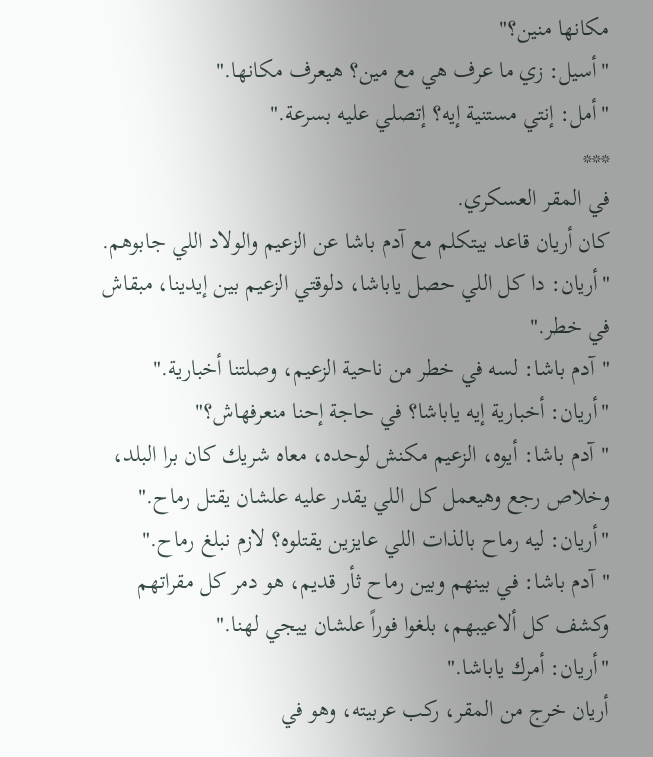مكانها منين؟"
"أسيل: زي ما عرف هي مع مين؟ هيعرف مكانها."
"أمل: إنتي مستنية إيه؟ إتصلي عليه بسرعة."
***
في المقر العسكري.
كان أريان قاعد بيتكلم مع آدم باشا عن الزعيم والولاد اللي جابوهم.
"أريان: دا كل اللي حصل ياباشا، دلوقتي الزعيم بين إيدينا، مبقاش في خطر."
"آدم باشا: لسه في خطر من ناحية الزعيم، وصلتنا أخبارية."
"أريان: أخبارية إيه ياباشا؟ في حاجة إحنا منعرفهاش؟"
"آدم باشا: أيوه، الزعيم مكنش لوحده، معاه شريك كان برا البلد، وخلاص رجع وهيعمل كل اللي يقدر عليه علشان يقتل رماح."
"أريان: ليه رماح بالذات اللي عايزين يقتلوه؟ لازم نبلغ رماح."
"آدم باشا: في بينهم وبين رماح ثأر قديم، هو دمر كل مقراتهم وكشف كل ألاعيبهم، بلغوا فوراً علشان ييجي لهنا."
"أريان: أمرك ياباشا."
أريان خرج من المقر، ركب عربيته، وهو في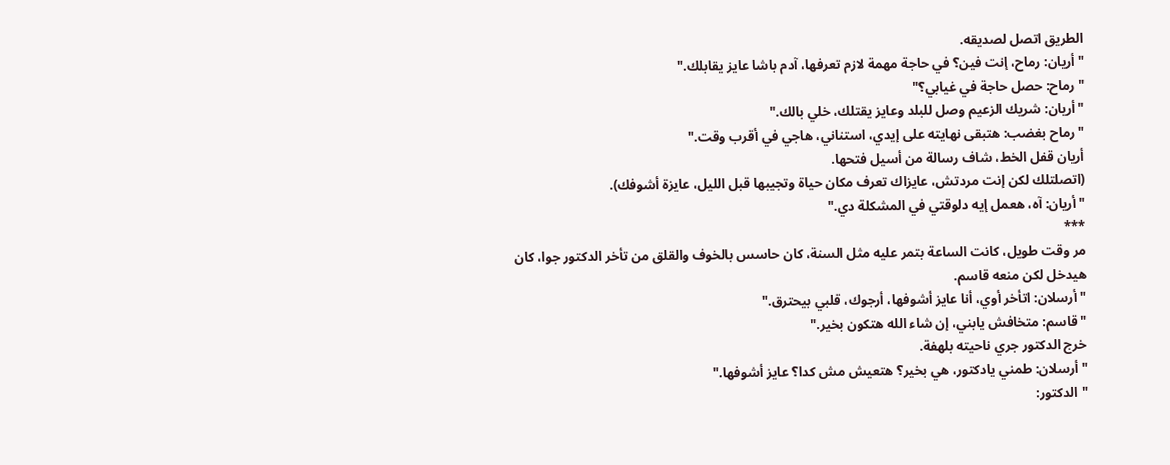الطريق اتصل لصديقه.
"أريان: رماح، إنت فين؟ في حاجة مهمة لازم تعرفها، آدم باشا عايز يقابلك."
"رماح: حصل حاجة في غيابي؟"
"أريان: شريك الزعيم وصل للبلد وعايز يقتلك، خلي بالك."
"رماح بغضب: هتبقى نهايته على إيدي، استناني، هاجي في أقرب وقت."
أريان قفل الخط، شاف رسالة من أسيل فتحها.
(اتصلتلك لكن إنت مردتش، عايزاك تعرف مكان حياة وتجيبها قبل الليل، عايزة أشوفك).
"أريان: آه، هعمل إيه دلوقتي في المشكلة دي."
***
مر وقت طويل، كانت الساعة بتمر عليه مثل السنة، كان حاسس بالخوف والقلق من تأخر الدكتور جوا، كان هيدخل لكن منعه قاسم.
"أرسلان: اتأخر أوي، أنا عايز أشوفها، أرجوك، قلبي بيحترق."
"قاسم: متخافش يابني، إن شاء الله هتكون بخير."
خرج الدكتور جري ناحيته بلهفة.
"أرسلان: طمني يادكتور، هي بخير؟ هتعيش مش كدا؟ عايز أشوفها."
"الدكتور: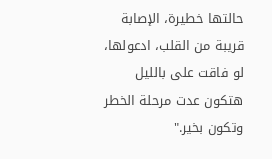حالتها خطيرة، الإصابة قريبة من القلب، ادعولها، لو فاقت على بالليل هتكون عدت مرحلة الخطر وتكون بخير."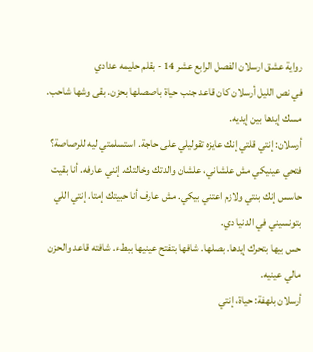رواية عشق ارسلان الفصل الرابع عشر 14 - بقلم حليمه عدادي
في نص الليل أرسلان كان قاعد جنب حياة باصصلها بحزن. بقى وشها شاحب. مسك إيدها بين إيديه.
أرسلان: إنتي قلتي إنك عايزه تقوليلي على حاجة. استسلمتي ليه للرصاصة؟ فتحي عينيكي مش علشاني، علشان والدتك وخالتك. إنني عارفه. أنا بقيت حاسس إنك بنتي ولازم اعتني بيكي. مش عارف أنا حبيتك إمتا. إنتي اللي بتونسيني في الدنيا دي.
حس بيها بتحرك إيدها. بصلها. شافها بتفتح عينيها ببطء. شافته قاعد والحزن مالي عينيه.
أرسلان بلهفة: حياة، إنتي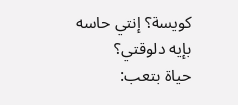كويسة؟ إنتي حاسه بإيه دلوقتي؟
حياة بتعب: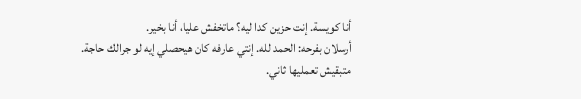أنا كويسة. إنت حزين كدا ليه؟ ماتخفش عليا، أنا بخير.
أرسلان بفرحه: الحمد لله. إنتي عارفه كان هيحصلي إيه لو جرالك حاجة. متبقيش تعمليها ثاني.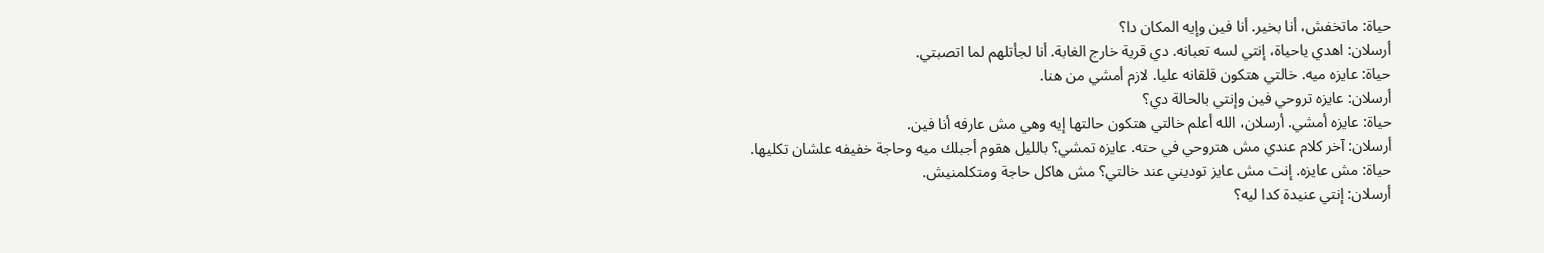حياة: ماتخفش، أنا بخير. أنا فين وإيه المكان دا؟
أرسلان: اهدي ياحياة، إنتي لسه تعبانه. دي قرية خارج الغابة. أنا لجأتلهم لما اتصبتي.
حياة: عايزه ميه. خالتي هتكون قلقانه عليا. لازم أمشي من هنا.
أرسلان: عايزه تروحي فين وإنتي بالحالة دي؟
حياة: عايزه أمشي. أرسلان، الله أعلم خالتي هتكون حالتها إيه وهي مش عارفه أنا فين.
أرسلان: آخر كلام عندي مش هتروحي في حته. عايزه تمشي؟ بالليل هقوم أجبلك ميه وحاجة خفيفه علشان تكليها.
حياة: مش عايزه. إنت مش عايز توديني عند خالتي؟ مش هاكل حاجة ومتكلمنيش.
أرسلان: إنتي عنيدة كدا ليه؟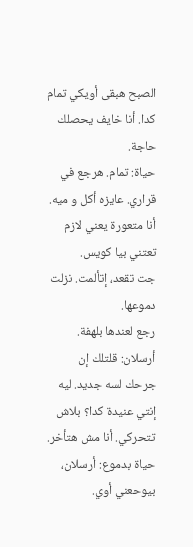الصبح هبقى أويكي تمام كدا. أنا خايف يحصلك حاجة.
حياة: تمام. هرجع في قراري. عايزه أكل و ميه. أنا متعورة يعني لازم تعتني بيا كويس.
جت تقعد، إتألمت. نزلت دموعها.
رجع لعندها بلهفة.
أرسلان: قلتلك إن جرحك لسه جديد. ليه إنتي عنيدة كدا؟ بلاش تتحركي. أنا مش هتأخر.
حياة بدموع: أرسلان، بيوحعني أوي.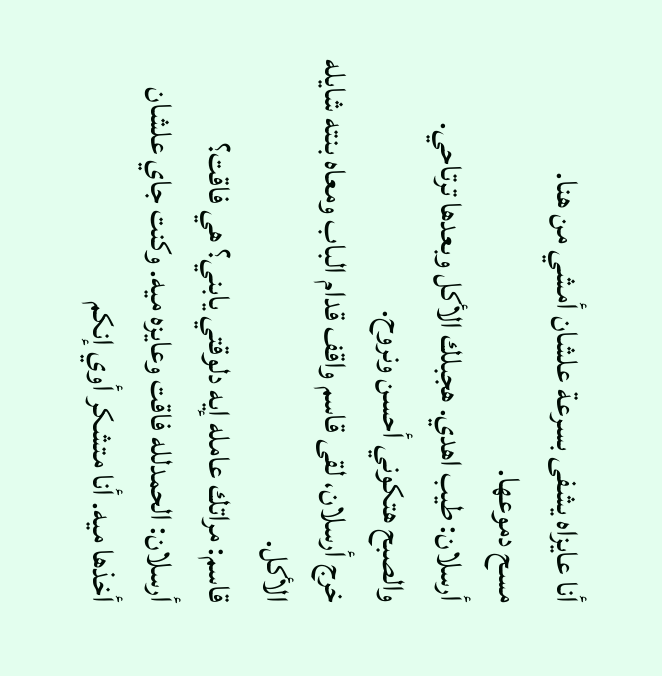أنا عايزاه يشفى بسرعة علشان أمشي من هنا.
مسح دموعها.
أرسلان: طيب اهدي. هجبلك الأكل وبعدها ترتاحي. والصبح هتكوني أحسن ونروح.
خرج أرسلان، لقى قاسم واقف قدام الباب ومعاه بنته شايله الأكل.
قاسم: مراتك عامله إيه دلوقتي يابني؟ هي فاقت؟
أرسلان: الحمدلله فاقت وعايزه ميه. وكنت جاي علشان أخذها ميه. أنا متشكر أوي إنكم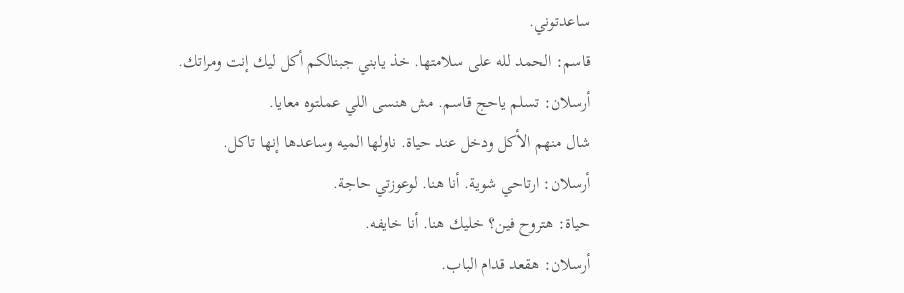ساعدتوني.
قاسم: الحمد لله على سلامتها. خذ يابني جبنالكم أكل ليك إنت ومراتك.
أرسلان: تسلم ياحج قاسم. مش هنسى اللي عملتوه معايا.
شال منهم الأكل ودخل عند حياة. ناولها الميه وساعدها إنها تاكل.
أرسلان: ارتاحي شوية. أنا هنا. لوعوزتي حاجة.
حياة: هتروح فين؟ خليك هنا. أنا خايفه.
أرسلان: هقعد قدام الباب.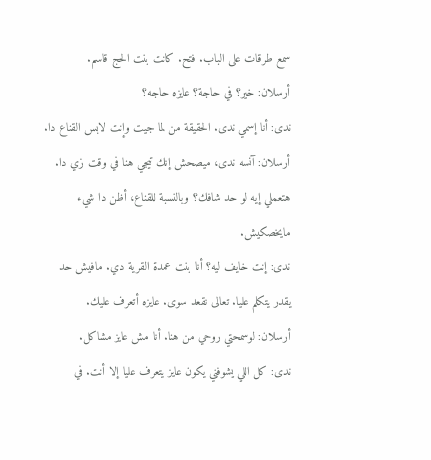سمع طرقات على الباب. فتح. كانت بنت الحج قاسم.
أرسلان: خير؟ في حاجة؟ عايزه حاجه؟
ندى: أنا إسمي ندى. الحقيقة من لما جيت وإنت لابس القناع دا.
أرسلان: آنسه ندى، ميصحش إنك تيجي هنا في وقت زي دا. هتعملي إيه لو حد شافك؟ وبالنسبة للقناع، أظن دا شيء مايخصكيش.
ندى: إنت خايف ليه؟ أنا بنت عمدة القرية دي. مافيش حد يقدر يتكلم عليا. تعالى نقعد سوى. عايزه أتعرف عليك.
أرسلان: لوسمحتي روحي من هنا. أنا مش عايز مشاكل.
ندى: كل اللي يشوفني يكون عايز يتعرف عليا إلا أنت. في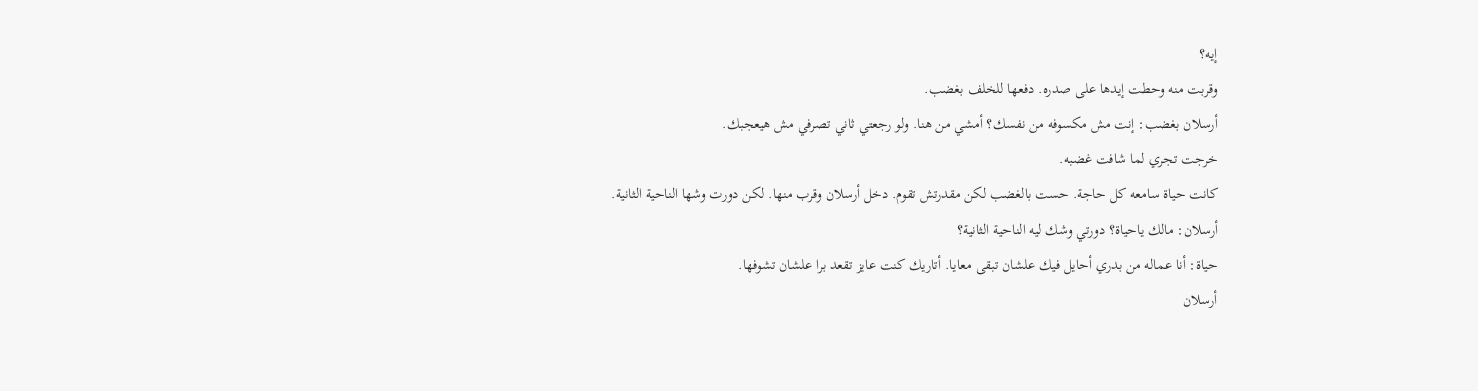إيه؟
وقربت منه وحطت إيدها على صدره. دفعها للخلف بغضب.
أرسلان بغضب: إنت مش مكسوفه من نفسك؟ أمشي من هنا. ولو رجعتي ثاني تصرفي مش هيعجبك.
خرجت تجري لما شافت غضبه.
كانت حياة سامعه كل حاجة. حست بالغضب لكن مقدرتش تقوم. دخل أرسلان وقرب منها. لكن دورت وشها الناحية الثانية.
أرسلان: مالك ياحياة؟ دورتي وشك ليه الناحية الثانية؟
حياة: أنا عماله من بدري أحايل فيك علشان تبقى معايا. أتاريك كنت عايز تقعد برا علشان تشوفها.
أرسلان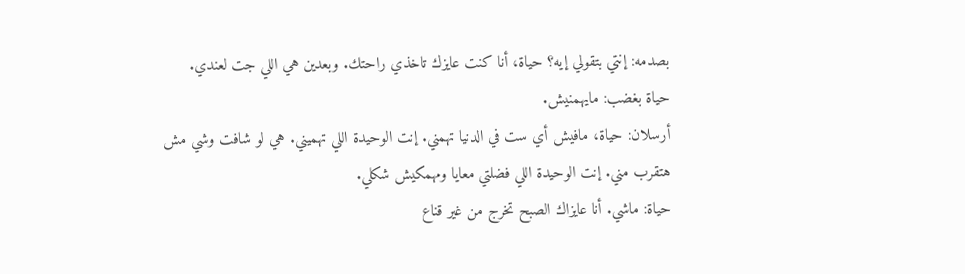بصدمه: إنتي بتقولي إيه؟ حياة، أنا كنت عايزك تاخذي راحتك. وبعدين هي اللي جت لعندي.
حياة بغضب: مايهمنيش.
أرسلان: حياة، مافيش أي ست في الدنيا تهمني. إنت الوحيدة اللي تهميني. هي لو شافت وشي مش هتقرب مني. إنت الوحيدة اللي فضلتي معايا ومهمكيش شكلي.
حياة: ماشي. أنا عايزاك الصبح تخرج من غير قناع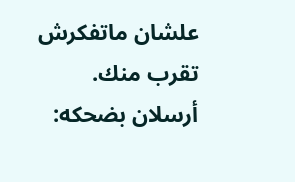علشان ماتفكرش تقرب منك.
أرسلان بضحكه: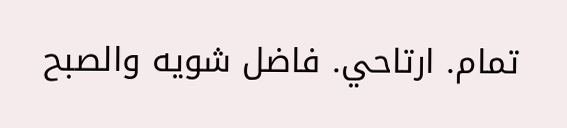تمام. ارتاحي. فاضل شويه والصبح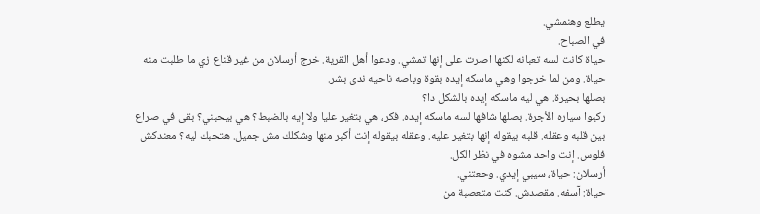يطلع وهنمشي.
في الصباح.
حياة كانت لسه تعبانه لكنها اصرت على إنها تمشي. ودعوا أهل القرية. خرج أرسلان من غير قناع زي ما طلبت منه حياة. ومن لما خرجوا وهي ماسكه إيده بقوة وباصه ناحيه ندى بشر.
بصلها بحيرة. هي ليه ماسكه إيده بالشكل دا؟
ركبوا سياره الأجرة. بصلها شافها لسه ماسكه إيده. فكر، هي بتغير عليا ولا إيه بالضبط؟ هي بيحبني؟ بقى في صراع بين قلبه وعقله. قلبه بيقوله إنها بتغير عليه. وعقله بيقوله إنت أكبر منها وشكلك مش جميل. هتحبك ليه؟ معندكش فلوس. إنت واحد مشوه في نظر الكل.
أرسلان: حياة، سيبي إيدي. وحعتني.
حياة: آسفه. مقصدش. كنت متعصبة من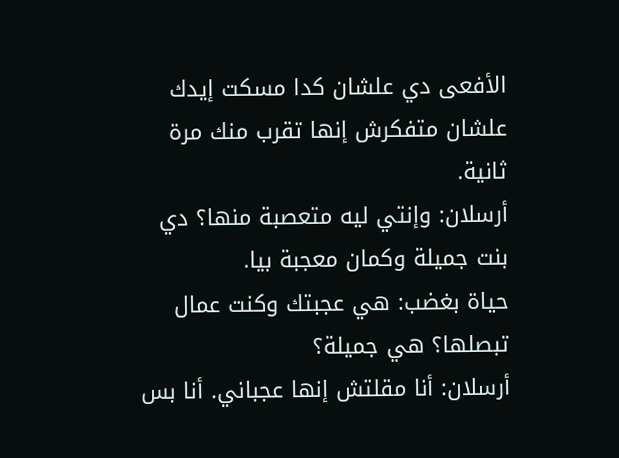الأفعى دي علشان كدا مسكت إيدك علشان متفكرش إنها تقرب منك مرة ثانية.
أرسلان: وإنتي ليه متعصبة منها؟ دي بنت جميلة وكمان معجبة بيا.
حياة بغضب: هي عجبتك وكنت عمال تبصلها؟ هي جميلة؟
أرسلان: أنا مقلتش إنها عجباني. أنا بس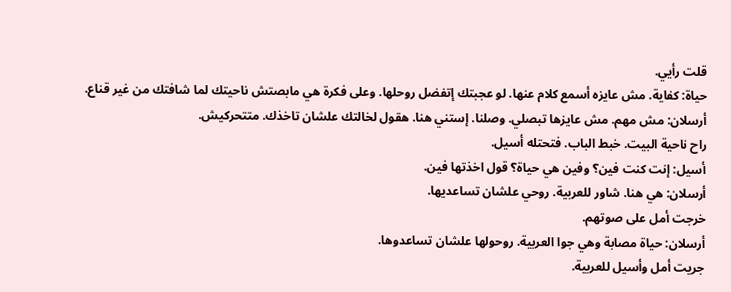قلت رأيي.
حياة: كفاية. مش عايزه أسمع كلام عنها. لو عجبتك إتفضل روحلها. وعلى فكرة هي مابصتش ناحيتك لما شافتك من غير قناع.
أرسلان: مش مهم. مش عايزها تبصلي. وصلنا. إستني هنا. هقول لخالتك علشان تاخذك. متتحركيش.
راح ناحية البيت. خبط الباب. فتحتله أسيل.
أسيل: إنت كنت فين؟ وفين هي حياة؟ قول اخذتها فين.
أرسلان: هي هنا. شاور للعربية. روحي علشان تساعديها.
خرجت أمل على صوتهم.
أرسلان: حياة مصابة وهي جوا العربية. روحولها علشان تساعدوها.
جريت أمل وأسيل للعربية.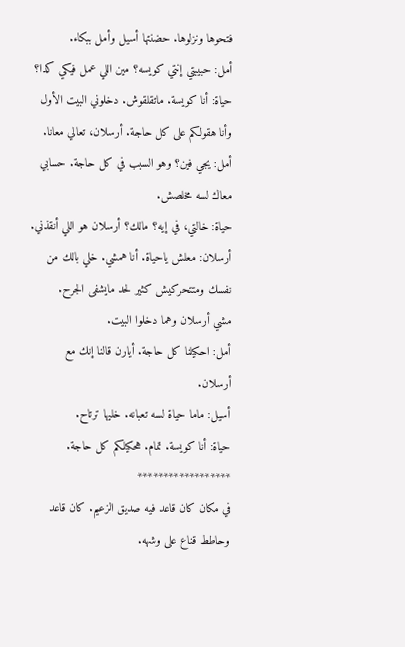فتحوها ونزلوها. حضنتها أسيل وأمل ببكاء.
أمل: حبيبتي إنتي كويسه؟ مين اللي عمل فيكي كدا؟
حياة: أنا كويسة. ماتقلقوش. دخلوني البيت الأول وأنا هقولكم على كل حاجة. أرسلان، تعالي معانا.
أمل: يجي فين؟ وهو السبب في كل حاجة. حسابي معاك لسه مخلصش.
حياة: خالتي، في إيه؟ مالك؟ أرسلان هو اللي أنقذني.
أرسلان: معلش ياحياة. أنا همشي. خلي بالك من نفسك ومتتحركيش كثير لحد مايشفى الجرح.
مشي أرسلان وهما دخلوا البيت.
أمل: احكيلنا كل حاجة. أيارن قالنا إنك مع أرسلان.
أسيل: ماما حياة لسه تعبانه. خليها ترتاح.
حياة: أنا كويسة. تمام. هحكيلكم كل حاجة.
******************
في مكان كان قاعد فيه صديق الزعيم. كان قاعد وحاطط قناع على وشهه.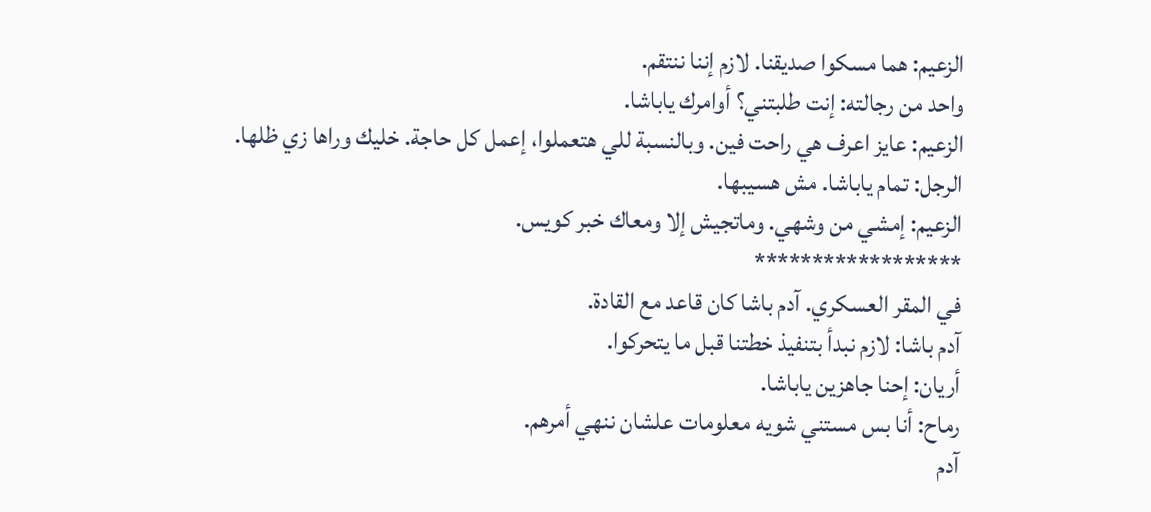الزعيم: هما مسكوا صديقنا. لازم إننا ننتقم.
واحد من رجالته: إنت طلبتني؟ أوامرك ياباشا.
الزعيم: عايز اعرف هي راحت فين. وبالنسبة للي هتعملوا، إعمل كل حاجة. خليك وراها زي ظلها.
الرجل: تمام ياباشا. مش هسيبها.
الزعيم: إمشي من وشهي. وماتجيش إلا ومعاك خبر كويس.
******************
في المقر العسكري. آدم باشا كان قاعد مع القادة.
آدم باشا: لازم نبدأ بتنفيذ خطتنا قبل ما يتحركوا.
أريان: إحنا جاهزين ياباشا.
رماح: أنا بس مستني شويه معلومات علشان ننهي أمرهم.
آدم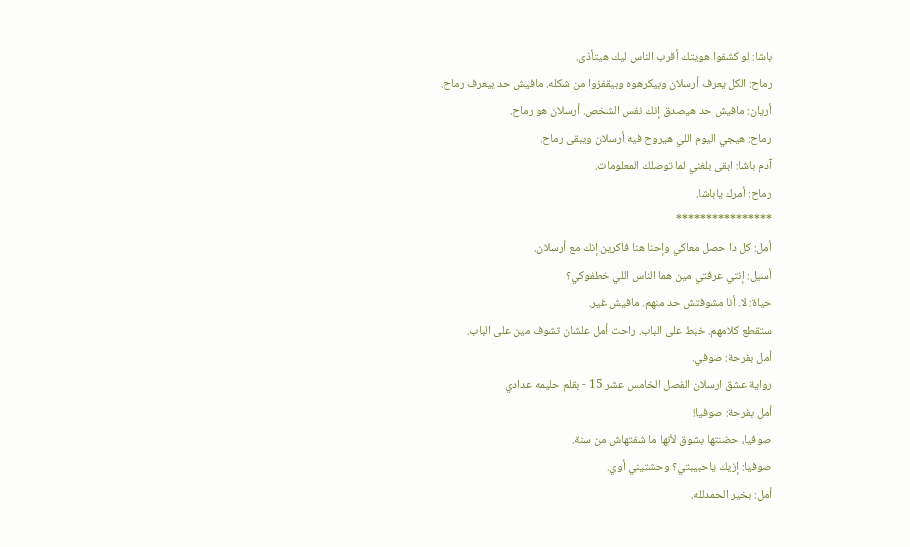باشا: لو كشفوا هويتك أقرب الناس ليك هيتأذى.
رماح: الكل يعرف أرسلان وبيكرهوه وبيقفزوا من شكله. مافيش حد بيعرف رماح.
أريان: مافيش حد هيصدق إنك نفس الشخص. أرسلان هو رماح.
رماح: هيجي اليوم اللي هيروح فيه أرسلان ويبقى رماح.
آدم باشا: ابقى بلغني لما توصلك المعلومات.
رماح: أمرك ياباشا.
****************
أمل: كل دا حصل معاكي وإحنا هنا فاكرين إنك مع أرسلان.
أسيل: إنتي عرفتي مين هما الناس اللي خطفوكي؟
حياة: لا. أنا مشوفتش حد منهم. مافيش غير.
ستقطع كلامهم. خبط على الباب. راحت أمل علشان تشوف مين على الباب.
أمل بفرحة: صوفي.
رواية عشق ارسلان الفصل الخامس عشر 15 - بقلم حليمه عدادي
أمل بفرحة: صوفيا!
صوفيا، حضنتها بشوق لأنها ما شفتهاش من سنة.
صوفيا: إزيك ياحبيبتي؟ وحشتيني أوي.
أمل: بخير الحمدلله.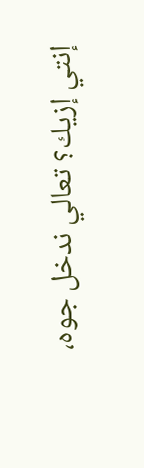إنتي إزيك؟ تعالي ندخل جوه،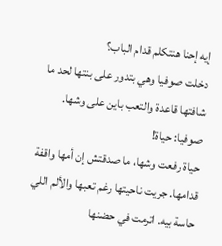إيه إحنا هنتكلم قدام الباب؟
دخلت صوفيا وهي بتدور على بنتها لحد ما شافتها قاعدة والتعب باين على وشها.
صوفيا: حياة!
حياة رفعت وشها، ما صدقتش إن أمها واقفة قدامها. جريت ناحيتها رغم تعبها والألم اللي حاسة بيه. اترمت في حضنها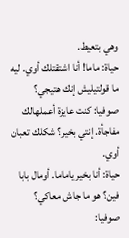وهي بتعيط.
حياة: ماما! أنا اشتقتلك أوي. ليه ما قولتيليش إنك هتيجي؟
صوفيا: كنت عايزة أعملهالك مفاجأة. إنتي بخير؟ شكلك تعبان أوي.
حياة: أنا بخير ياماما. أومال بابا فين؟ هو ما جاش معاكي؟
صوفيا: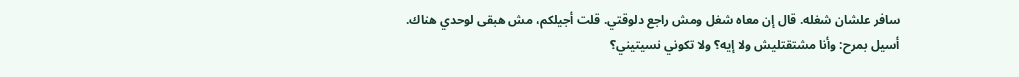سافر علشان شغله. قال إن معاه شغل ومش راجع دلوقتي. قلت أجيلكم، مش هبقى لوحدي هناك.
أسيل بمرح: وأنا مشتقتليش ولا إيه؟ ولا تكوني نسيتيني؟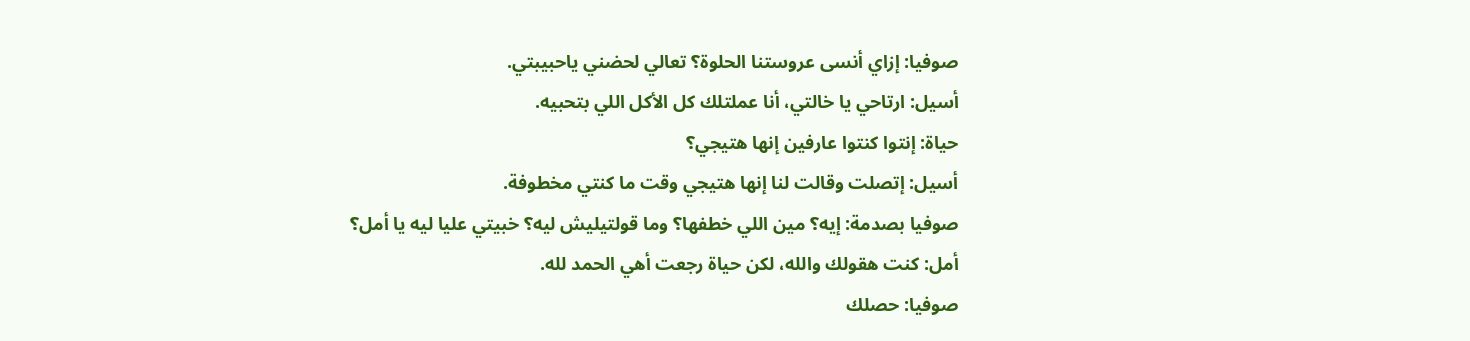صوفيا: إزاي أنسى عروستنا الحلوة؟ تعالي لحضني ياحبيبتي.
أسيل: ارتاحي يا خالتي، أنا عملتلك كل الأكل اللي بتحبيه.
حياة: إنتوا كنتوا عارفين إنها هتيجي؟
أسيل: إتصلت وقالت لنا إنها هتيجي وقت ما كنتي مخطوفة.
صوفيا بصدمة: إيه؟ مين اللي خطفها؟ وما قولتيليش ليه؟ خبيتي عليا ليه يا أمل؟
أمل: كنت هقولك والله، لكن حياة رجعت أهي الحمد لله.
صوفيا: حصلك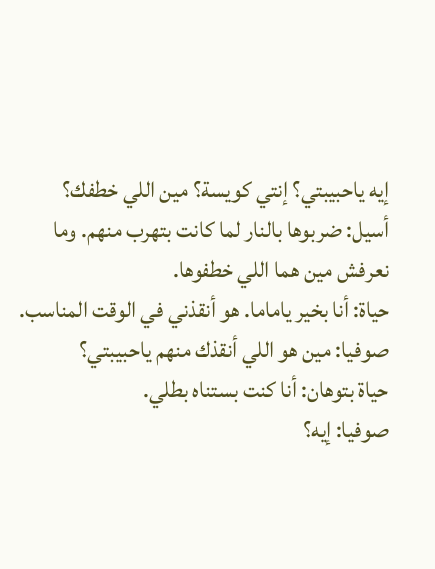إيه ياحبيبتي؟ إنتي كويسة؟ مين اللي خطفك؟
أسيل: ضربوها بالنار لما كانت بتهرب منهم. وما نعرفش مين هما اللي خطفوها.
حياة: أنا بخير ياماما. هو أنقذني في الوقت المناسب.
صوفيا: مين هو اللي أنقذك منهم ياحبيبتي؟
حياة بتوهان: أنا كنت بستناه بطلي.
صوفيا: إيه؟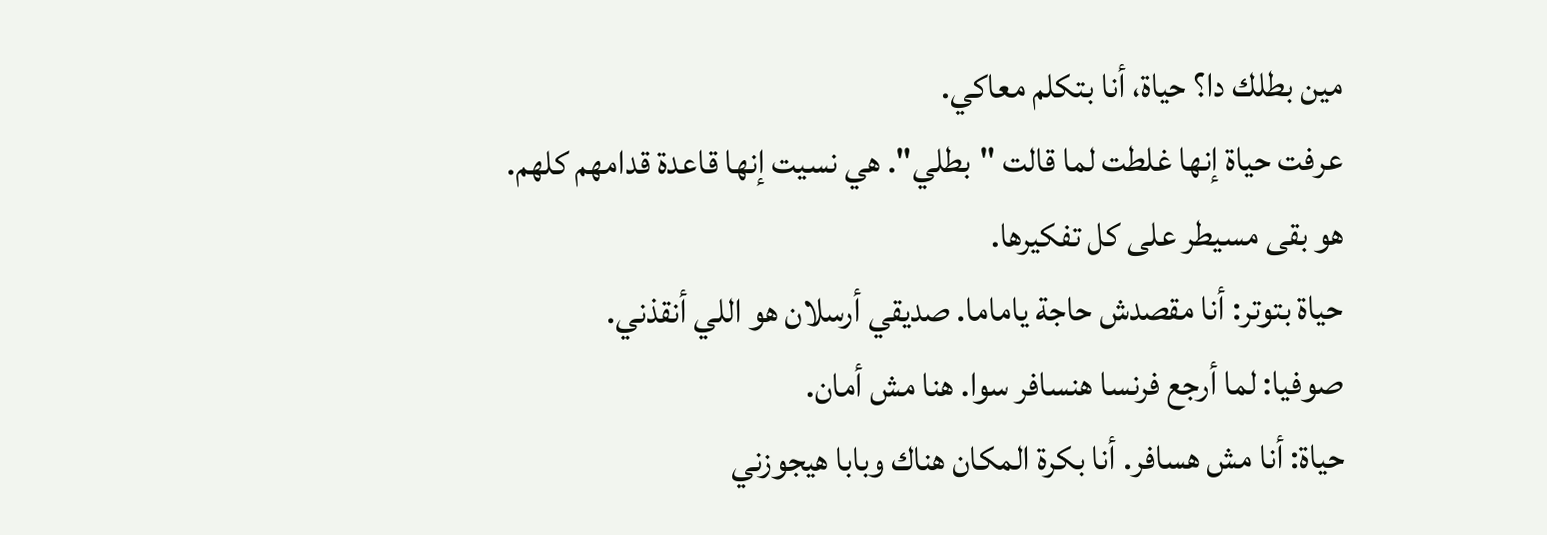مين بطلك دا؟ حياة، أنا بتكلم معاكي.
عرفت حياة إنها غلطت لما قالت "بطلي". هي نسيت إنها قاعدة قدامهم كلهم. هو بقى مسيطر على كل تفكيرها.
حياة بتوتر: أنا مقصدش حاجة ياماما. صديقي أرسلان هو اللي أنقذني.
صوفيا: لما أرجع فرنسا هنسافر سوا. هنا مش أمان.
حياة: أنا مش هسافر. أنا بكرة المكان هناك وبابا هيجوزني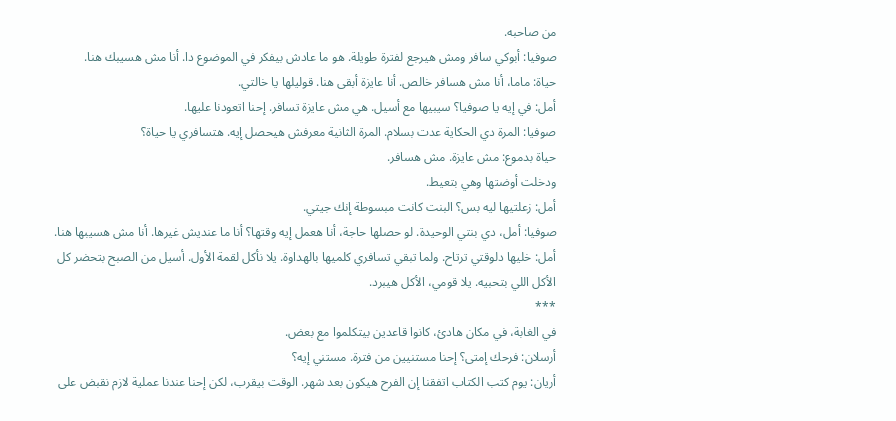من صاحبه.
صوفيا: أبوكي سافر ومش هيرجع لفترة طويلة. هو ما عادش بيفكر في الموضوع دا. أنا مش هسيبك هنا.
حياة: ماما، أنا مش هسافر خالص. أنا عايزة أبقى هنا. قوليلها يا خالتي.
أمل: في إيه يا صوفيا؟ سيبيها مع أسيل. هي مش عايزة تسافر. إحنا اتعودنا عليها.
صوفيا: المرة دي الحكاية عدت بسلام. المرة الثانية معرفش هيحصل إيه. هتسافري يا حياة؟
حياة بدموع: مش عايزة. مش هسافر.
ودخلت أوضتها وهي بتعيط.
أمل: زعلتيها ليه بس؟ البنت كانت مبسوطة إنك جيتي.
صوفيا: أمل، دي بنتي الوحيدة. لو حصلها حاجة، أنا هعمل إيه وقتها؟ أنا ما عنديش غيرها. أنا مش هسيبها هنا.
أمل: خليها دلوقتي ترتاح. ولما تبقي تسافري كلميها بالهداوة. يلا نأكل لقمة الأول. أسيل من الصبح بتحضر كل الأكل اللي بتحبيه. يلا قومي، الأكل هيبرد.
***
في الغابة، في مكان هادئ، كانوا قاعدين بيتكلموا مع بعض.
أرسلان: فرحك إمتى؟ إحنا مستنيين من فترة. مستني إيه؟
أريان: يوم كتب الكتاب اتفقنا إن الفرح هيكون بعد شهر. الوقت بيقرب، لكن إحنا عندنا عملية لازم نقبض على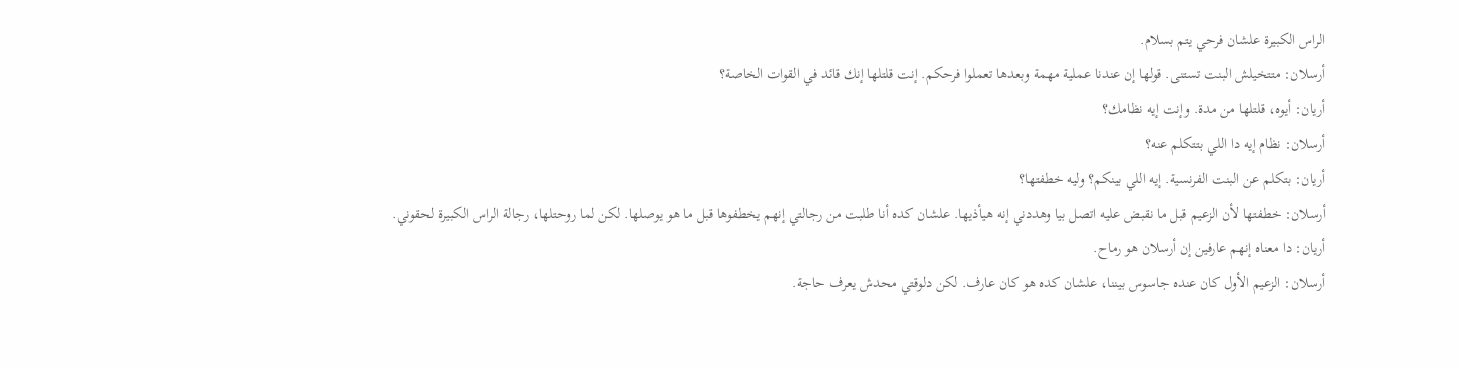الراس الكبيرة علشان فرحي يتم بسلام.
أرسلان: متتخيلش البنت تستنى. قولها إن عندنا عملية مهمة وبعدها تعملوا فرحكم. إنت قلتلها إنك قائد في القوات الخاصة؟
أريان: أيوه، قلتلها من مدة. وإنت إيه نظامك؟
أرسلان: نظام إيه دا اللي بتتكلم عنه؟
أريان: بتكلم عن البنت الفرنسية. إيه اللي بينكم؟ وليه خطفتها؟
أرسلان: خطفتها لأن الزعيم قبل ما نقبض عليه اتصل بيا وهددني إنه هيأذيها. علشان كده أنا طلبت من رجالتي إنهم يخطفوها قبل ما هو يوصلها. لكن لما روحتلها، رجالة الراس الكبيرة لحقوني.
أريان: دا معناه إنهم عارفين إن أرسلان هو رماح.
أرسلان: الزعيم الأول كان عنده جاسوس بيننا، علشان كده هو كان عارف. لكن دلوقتي محدش يعرف حاجة.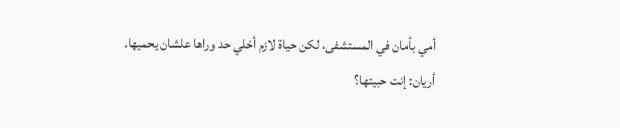أمي بأمان في المستشفى، لكن حياة لازم أخلي حد وراها علشان يحميها.
أريان: إنت حبيتها؟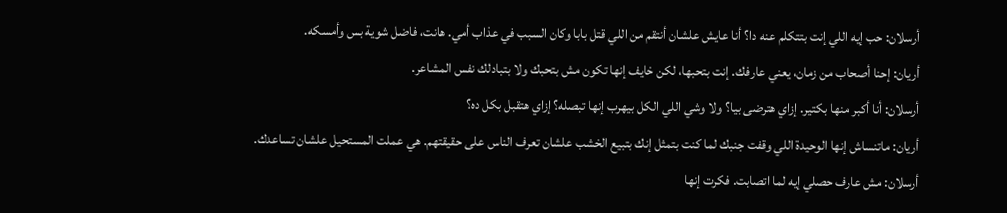أرسلان: حب إيه اللي إنت بتتكلم عنه دا؟ أنا عايش علشان أنتقم من اللي قتل بابا وكان السبب في عذاب أمي. هانت، فاضل شوية بس وأمسكه.
أريان: إحنا أصحاب من زمان، يعني عارفك. إنت بتحبها، لكن خايف إنها تكون مش بتحبك ولا بتبادلك نفس المشاعر.
أرسلان: أنا أكبر منها بكتير. إزاي هترضى بيا؟ ولا وشي اللي الكل بيهرب إنها تبصله؟ إزاي هتقبل بكل ده؟
أريان: ماتنساش إنها الوحيدة اللي وقفت جنبك لما كنت بتمثل إنك بتبيع الخشب علشان تعرف الناس على حقيقتهم. هي عملت المستحيل علشان تساعدك.
أرسلان: مش عارف حصلي إيه لما اتصابت. فكرت إنها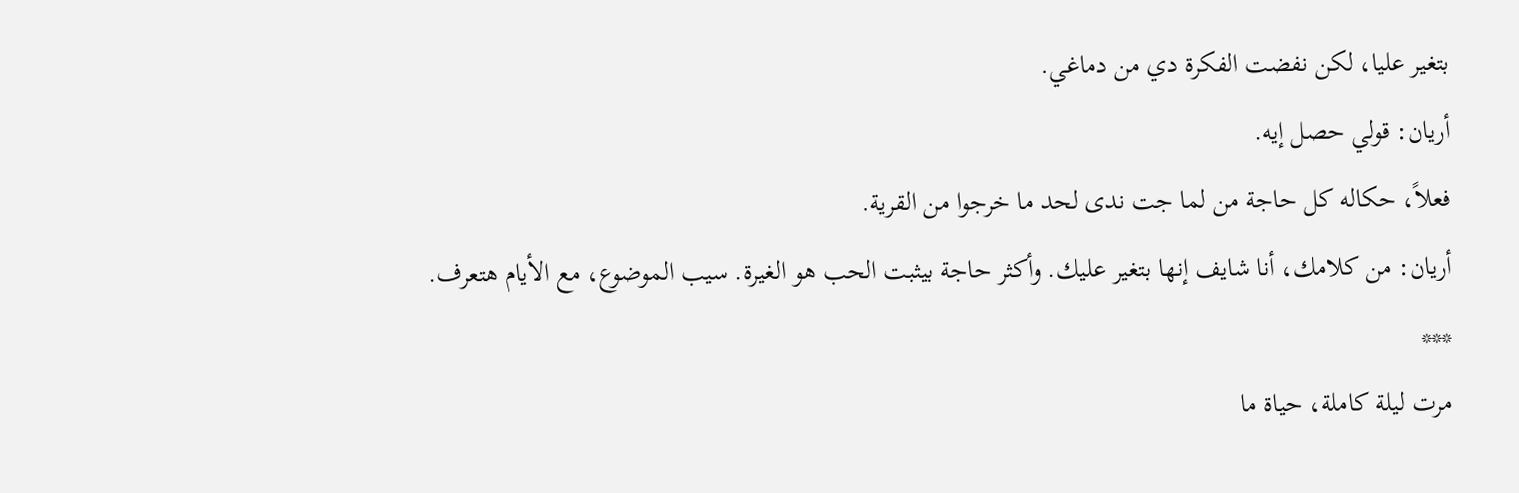بتغير عليا، لكن نفضت الفكرة دي من دماغي.
أريان: قولي حصل إيه.
فعلاً، حكاله كل حاجة من لما جت ندى لحد ما خرجوا من القرية.
أريان: من كلامك، أنا شايف إنها بتغير عليك. وأكثر حاجة بيثبت الحب هو الغيرة. سيب الموضوع، مع الأيام هتعرف.
***
مرت ليلة كاملة، حياة ما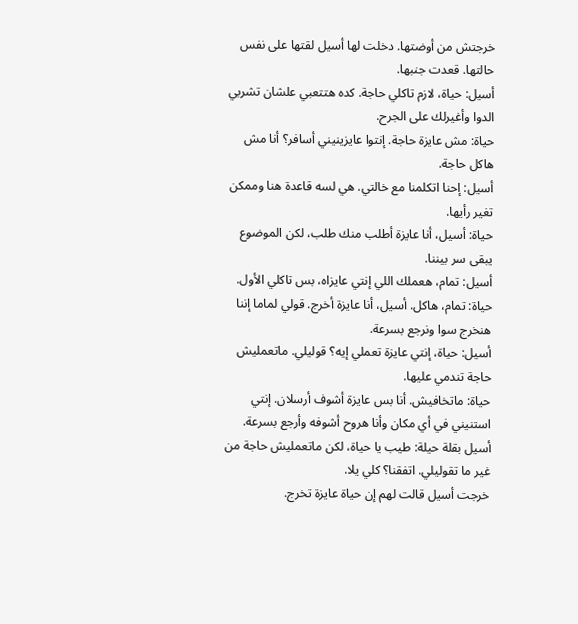خرجتش من أوضتها. دخلت لها أسيل لقتها على نفس حالتها. قعدت جنبها.
أسيل: حياة، لازم تاكلي حاجة. كده هتتعبي علشان تشربي الدوا وأغيرلك على الجرح.
حياة: مش عايزة حاجة. إنتوا عايزينيني أسافر؟ أنا مش هاكل حاجة.
أسيل: إحنا اتكلمنا مع خالتي. هي لسه قاعدة هنا وممكن تغير رأيها.
حياة: أسيل، أنا عايزة أطلب منك طلب، لكن الموضوع يبقى سر بيننا.
أسيل: تمام، هعملك اللي إنتي عايزاه، بس تاكلي الأول.
حياة: تمام، هاكل. أسيل، أنا عايزة أخرج. قولي لماما إننا هنخرج سوا ونرجع بسرعة.
أسيل: حياة، إنتي عايزة تعملي إيه؟ قوليلي. ماتعمليش حاجة تندمي عليها.
حياة: ماتخافيش. أنا بس عايزة أشوف أرسلان. إنتي استنيني في أي مكان وأنا هروح أشوفه وأرجع بسرعة.
أسيل بقلة حيلة: طيب يا حياة، لكن ماتعمليش حاجة من غير ما تقوليلي. اتفقنا؟ كلي يلا.
خرجت أسيل قالت لهم إن حياة عايزة تخرج.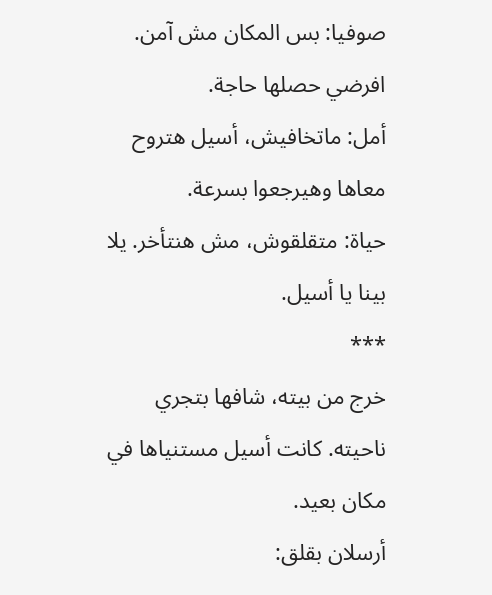صوفيا: بس المكان مش آمن. افرضي حصلها حاجة.
أمل: ماتخافيش، أسيل هتروح معاها وهيرجعوا بسرعة.
حياة: متقلقوش، مش هنتأخر. يلا بينا يا أسيل.
***
خرج من بيته، شافها بتجري ناحيته. كانت أسيل مستنياها في مكان بعيد.
أرسلان بقلق: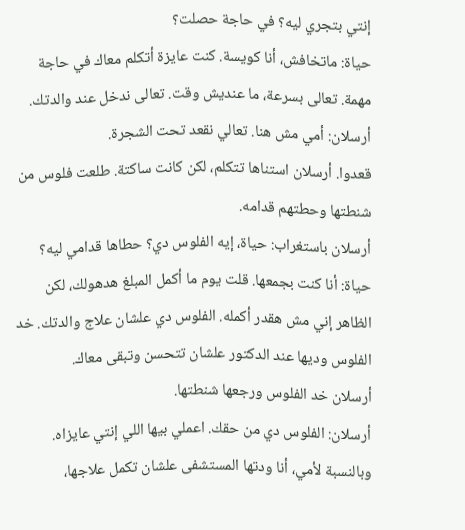إنتي بتجري ليه؟ في حاجة حصلت؟
حياة: ماتخافش، أنا كويسة. كنت عايزة أتكلم معاك في حاجة مهمة. تعالى بسرعة، ما عنديش وقت. تعالى ندخل عند والدتك.
أرسلان: أمي مش هنا. تعالي نقعد تحت الشجرة.
قعدوا. أرسلان استناها تتكلم، لكن كانت ساكتة. طلعت فلوس من شنطتها وحطتهم قدامه.
أرسلان باستغراب: حياة، إيه الفلوس دي؟ حطاها قدامي ليه؟
حياة: أنا كنت بجمعها. قلت يوم ما أكمل المبلغ هدهولك، لكن الظاهر إني مش هقدر أكمله. الفلوس دي علشان علاج والدتك. خد الفلوس وديها عند الدكتور علشان تتحسن وتبقى معاك.
أرسلان خد الفلوس ورجعها شنطتها.
أرسلان: الفلوس دي من حقك. اعملي بيها اللي إنتي عايزاه. وبالنسبة لأمي، أنا ودتها المستشفى علشان تكمل علاجها،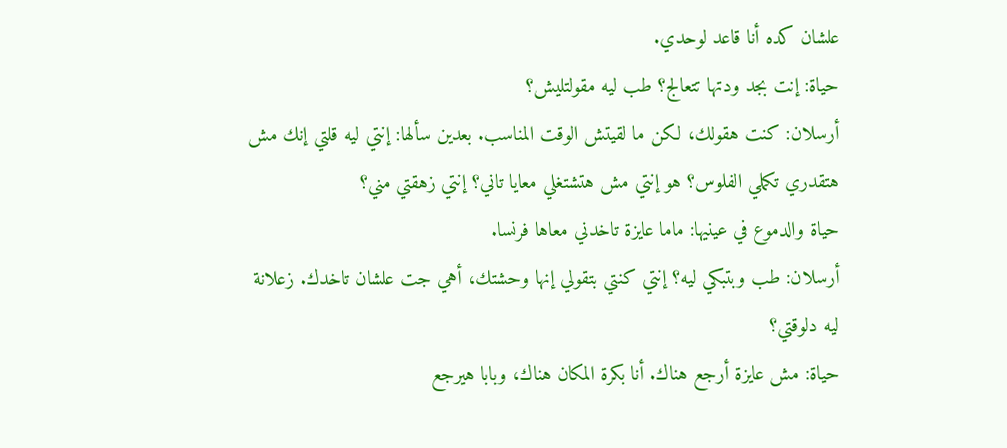علشان كده أنا قاعد لوحدي.
حياة: إنت بجد ودتها تتعالج؟ طب ليه مقولتليش؟
أرسلان: كنت هقولك، لكن ما لقيتش الوقت المناسب. بعدين سألها: إنتي ليه قلتي إنك مش هتقدري تكملي الفلوس؟ هو إنتي مش هتشتغلي معايا تاني؟ إنتي زهقتي مني؟
حياة والدموع في عينيها: ماما عايزة تاخدني معاها فرنسا.
أرسلان: طب وبتبكي ليه؟ إنتي كنتي بتقولي إنها وحشتك، أهي جت علشان تاخدك. زعلانة ليه دلوقتي؟
حياة: مش عايزة أرجع هناك. أنا بكرة المكان هناك، وبابا هيرجع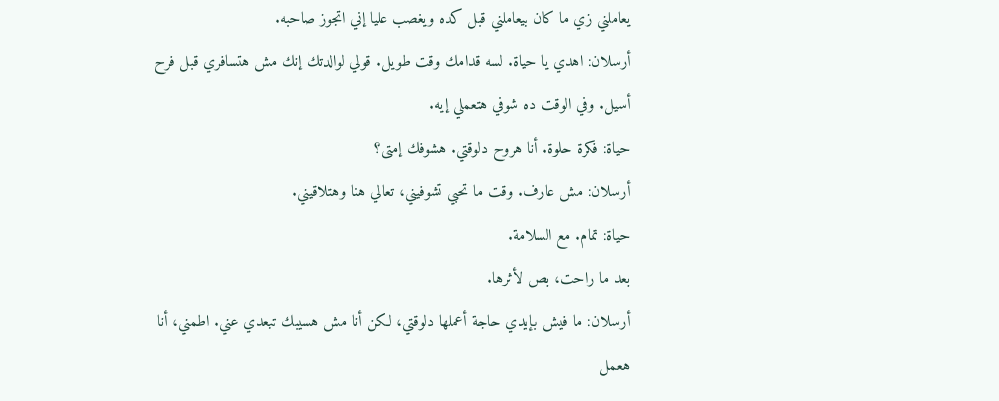يعاملني زي ما كان بيعاملني قبل كده ويغصب عليا إني اتجوز صاحبه.
أرسلان: اهدي يا حياة. لسه قدامك وقت طويل. قولي لوالدتك إنك مش هتسافري قبل فرح أسيل. وفي الوقت ده شوفي هتعملي إيه.
حياة: فكرة حلوة. أنا هروح دلوقتي. هشوفك إمتى؟
أرسلان: مش عارف. وقت ما تحبي تشوفيني، تعالي هنا وهتلاقيني.
حياة: تمام. مع السلامة.
بعد ما راحت، بص لأثرها.
أرسلان: ما فيش بإيدي حاجة أعملها دلوقتي، لكن أنا مش هسيبك تبعدي عني. اطمني، أنا هعمل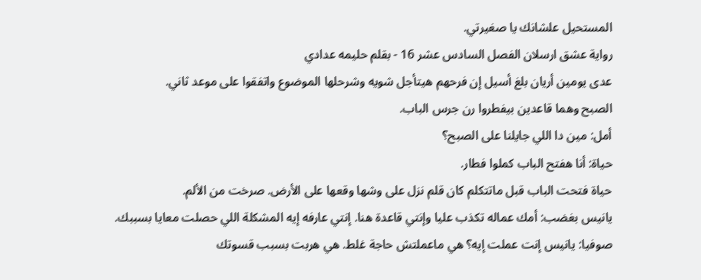المستحيل علشانك يا صغيرتي.
رواية عشق ارسلان الفصل السادس عشر 16 - بقلم حليمه عدادي
عدى يومين أريان بلغ أسيل إن فرحهم هيتأجل شويه وشرحلها الموضوع واتفقوا على موعد ثاني.
الصبح وهما قاعدين بيفطروا رن جرس الباب.
أمل: مين دا اللي جايلنا على الصبح؟
حياة: أنا هفتح الباب كملوا فطار.
حياة فتحت الباب قبل ماتتكلم كان قلم نزل على وشها وقعها على الأرض. صرخت من الألم.
يانيس بغضب: أمك عماله تكذب عليا وإنتي قاعدة هنا. إنتي عارفه إيه المشكلة اللي حصلت معايا بسببك.
صوفيا: يانيس إنت عملت إيه؟ هي ماعملتش حاجة غلط. هي هربت بسبب قسوتك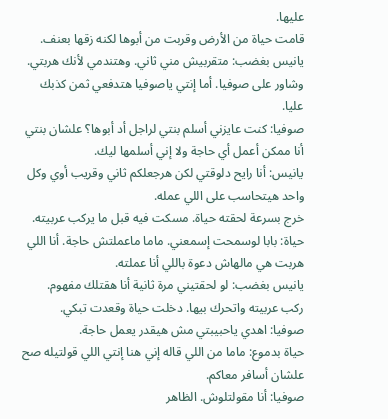عليها.
قامت حياة من الأرض وقربت من أبوها لكنه زقها بعنف.
يانيس بغضب: متقربيش مني ثاني. وهتندمي لأنك هربتي.
وشاور على صوفيا. أما إنتي ياصوفيا هتدفعي ثمن كذبك عليا.
صوفيا: كنت عايزني أسلم بنتي لراجل أد أبوها؟ علشان بنتي أنا ممكن أعمل أي حاجة ولا إني أسلمها ليك.
يانيس: أنا رايح دلوقتي لكن هرجعلكم ثاني وقريب أوي وكل واحد هيتحاسب على اللي عمله.
خرج بسرعة لحقته حياة. مسكت فيه قبل ما يركب عربيته.
حياة: بابا لوسمحت إسمعني. ماما ماعملتش حاجة. أنا اللي هربت هي مالهاش دعوة باللي أنا عملته.
يانيس بغضب: لو لحقتيني مرة ثانية أنا هقتلك مفهوم.
ركب عربيته واتحرك بيها. دخلت حياة وقعدت تبكي.
صوفيا: اهدي ياحبيبتي مش هيقدر يعمل حاجة.
حياة بدموع: ماما من اللي قاله إني هنا إنتي اللي قولتيله صح علشان أسافر معاكم.
صوفيا: أنا مقولتلوش. الظاهر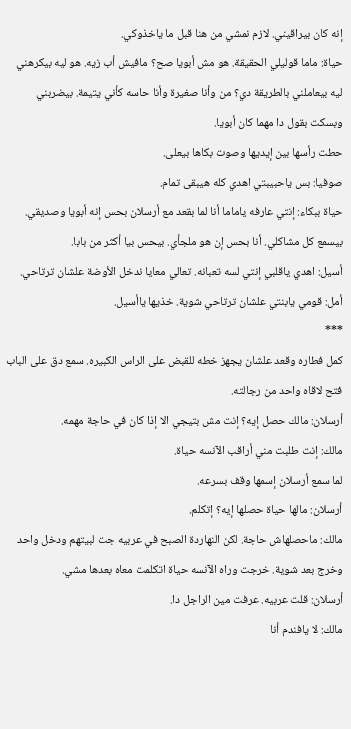إنه كان بيراقيني. لازم نمشي من هنا قبل ما ياخذوكي.
حياة: ماما قوليلي الحقيقة. هو مش أبويا صح؟ مافيش أب زيه. هو ليه بيكرهني ليه بيعاملني بالطريقة دي؟ من وأنا صغيرة وأنا حاسه كأني يتيمة. بيضربني وبسكت بقول دا مهما كان أبويا.
حطت رأسها بين إيديها وصوت بكاها بيعلى.
صوفيا: بس ياحبيبتي اهدي كله هيبقى تمام.
حياة ببكاء: إنتي عارفه ياماما أنا لما بقعد مع أرسلان بحس إنه أبويا وصديقي. بيسمع كل مشاكلي. أنا بحس إن هو ملجأي. بيحس بيا أكثر من بابا.
أسيل: اهدي ياقلبي إنتي لسه تعبانه. تعالي معايا ندخل الأوضة علشان ترتاحي.
أمل: قومي يابنتي علشان ترتاحي شوية. خذيها ياأسيل.
***
كمل فطاره وقعد علشان يجهز خطه للقبض على الراس الكبيره. سمع دق على الباب فتح لاقاه واحد من رجالته.
أرسلان: مالك حصل إيه؟ إنت مش بتيجي الا إذا كان في حاجة مهمه.
مالك: إنت طلبت مني أراقب الآنسه حياة.
لما سمع أرسلان إسمها وقف بسرعه.
أرسلان: مالها حياة حصلها إيه؟ إتكلم.
مالك: ماحصلهاش حاجة. لكن النهاردة الصبح في عربيه جت لبيتهم ودخل واحد وخرج بعد شوية. خرجت وراه الآنسه حياة اتكلمت معاه بعدها مشي.
أرسلان: قلت عربيه. عرفت مين الراجل دا.
مالك: لا يافندم أنا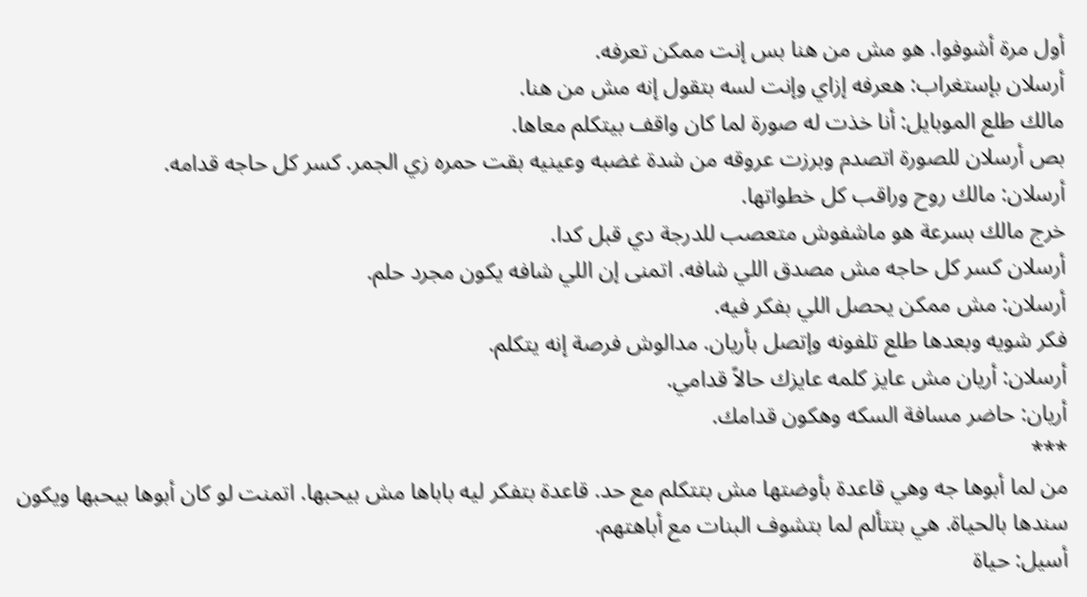أول مرة أشوفوا. هو مش من هنا بس إنت ممكن تعرفه.
أرسلان بإستغراب: هعرفه إزاي وإنت لسه بتقول إنه مش من هنا.
مالك طلع الموبايل: أنا خذت له صورة لما كان واقف بيتكلم معاها.
بص أرسلان للصورة اتصدم وبرزت عروقه من شدة غضبه وعينيه بقت حمره زي الجمر. كسر كل حاجه قدامه.
أرسلان: مالك روح وراقب كل خطواتها.
خرج مالك بسرعة هو ماشفوش متعصب للدرجة دي قبل كدا.
أرسلان كسر كل حاجه مش مصدق اللي شافه. اتمنى إن اللي شافه يكون مجرد حلم.
أرسلان: مش ممكن يحصل اللي بفكر فيه.
فكر شويه وبعدها طلع تلفونه وإتصل بأريان. مدالوش فرصة إنه يتكلم.
أرسلان: أريان مش عايز كلمه عايزك حالاً قدامي.
أريان: حاضر مسافة السكه وهكون قدامك.
***
من لما أبوها جه وهي قاعدة بأوضتها مش بتتكلم مع حد. قاعدة بتفكر ليه باباها مش بيحبها. اتمنت لو كان أبوها بيحبها ويكون سندها بالحياة. هي بتتألم لما بتشوف البنات مع أباهتهم.
أسيل: حياة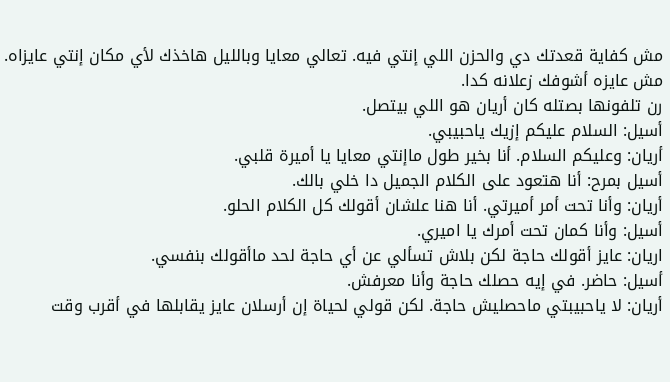مش كفاية قعدتك دي والحزن اللي إنتي فيه. تعالي معايا وبالليل هاخذك لأي مكان إنتي عايزاه. مش عايزه أشوفك زعلانه كدا.
رن تلفونها بصتله كان أريان هو اللي بيتصل.
أسيل: السلام عليكم إزيك ياحبيبي.
أريان: وعليكم السلام. أنا بخير طول ماإنتي معايا يا أميرة قلبي.
أسيل بمرح: أنا هتعود على الكلام الجميل دا خلي بالك.
أريان: وأنا تحت أمر أميرتي. أنا هنا علشان أقولك كل الكلام الحلو.
أسيل: وأنا كمان تحت أمرك يا اميري.
اريان: عايز أقولك حاجة لكن بلاش تسألي عن أي حاجة لحد ماأقولك بنفسي.
أسيل: حاضر. في إيه حصلك حاجة وأنا معرفش.
أريان: لا ياحبيبتي ماحصليش حاجة. لكن قولي لحياة إن أرسلان عايز يقابلها في أقرب وقت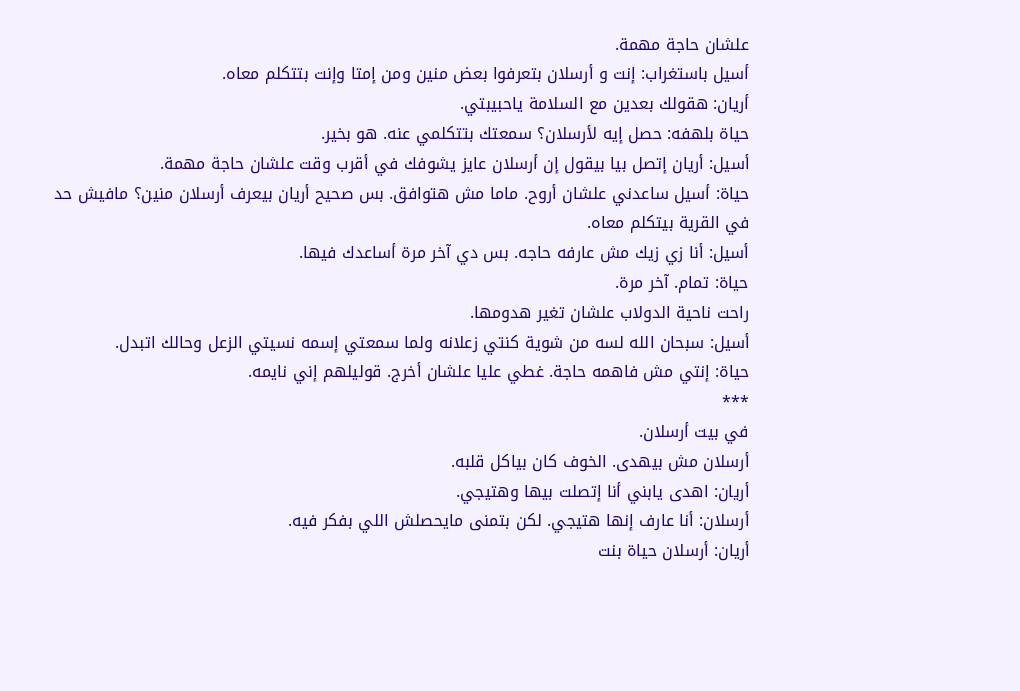علشان حاجة مهمة.
أسيل باستغراب: إنت و أرسلان بتعرفوا بعض منين ومن إمتا وإنت بتتكلم معاه.
أريان: هقولك بعدين مع السلامة ياحبيبتي.
حياة بلهفه: حصل إيه لأرسلان؟ سمعتك بتتكلمي عنه. هو بخير.
أسيل: أريان إتصل بيا بيقول إن أرسلان عايز يشوفك في أقرب وقت علشان حاجة مهمة.
حياة: أسيل ساعدني علشان أروح. ماما مش هتوافق. بس صحيح أريان بيعرف أرسلان منين؟ مافيش حد في القرية بيتكلم معاه.
أسيل: أنا زي زيك مش عارفه حاجه. بس دي آخر مرة أساعدك فيها.
حياة: تمام. آخر مرة.
راحت ناحية الدولاب علشان تغير هدومها.
أسيل: سبحان الله لسه من شوية كنتي زعلانه ولما سمعتي إسمه نسيتي الزعل وحالك اتبدل.
حياة: إنتي مش فاهمه حاجة. غطي عليا علشان أخرج. قوليلهم إني نايمه.
***
في بيت أرسلان.
أرسلان مش بيهدى. الخوف كان بياكل قلبه.
أريان: اهدى يابني أنا إتصلت بيها وهتيجي.
أرسلان: أنا عارف إنها هتيجي. لكن بتمنى مايحصلش اللي بفكر فيه.
أريان: أرسلان حياة بنت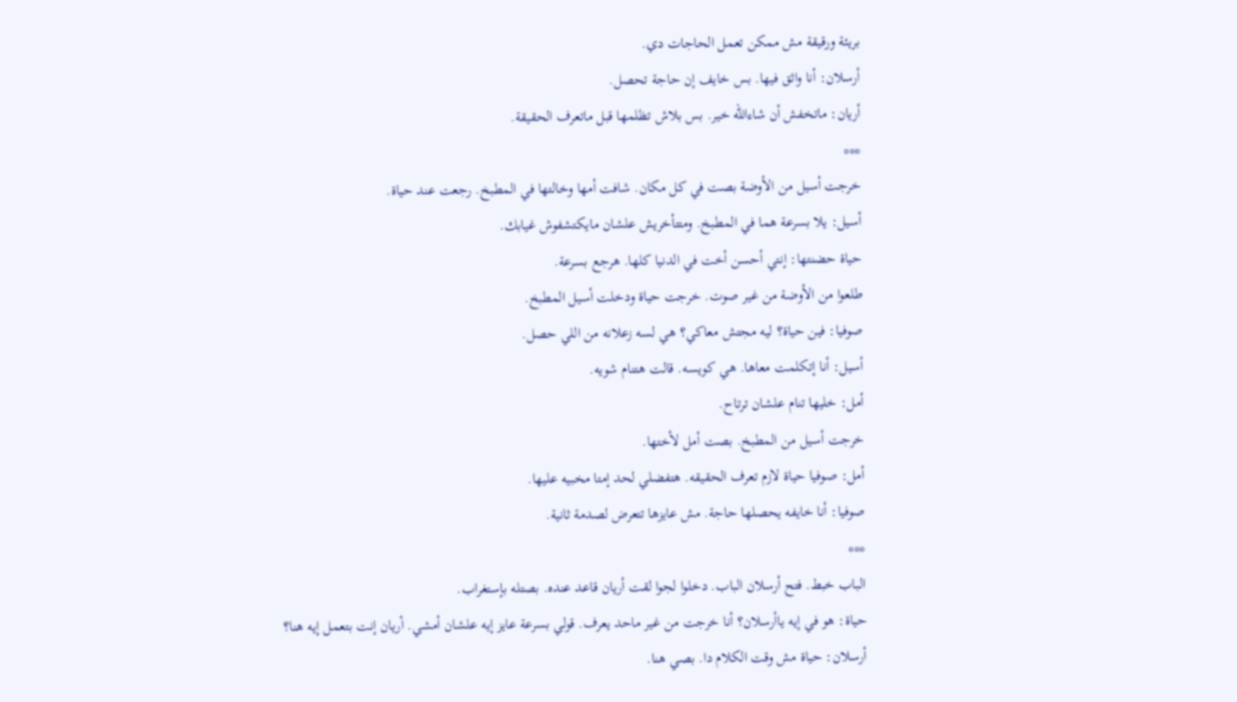بريئة ورقيقة مش ممكن تعمل الحاجات دي.
أرسلان: أنا واثق فيها. بس خايف إن حاجة تحصل.
أريان: ماتخفش أن شاءالله خير. بس بلاش تظلمها قبل ماتعرف الحقيقة.
***
خرجت أسيل من الأوضة بصت في كل مكان. شافت أمها وخالتها في المطبخ. رجعت عند حياة.
أسيل: يلا بسرعة هما في المطبخ. ومتتأخريش علشان مايكتشفوش غيابك.
حياة حضنتها: إنتي أحسن أخت في الدنيا كلها. هرجع بسرعة.
طلعوا من الأوضة من غير صوت. خرجت حياة ودخلت أسيل المطبخ.
صوفيا: فين حياة؟ ليه مجتش معاكي؟ هي لسه زعلانه من اللي حصل.
أسيل: أنا إتكلمت معاها. هي كويسه. قالت هتنام شويه.
أمل: خليها تنام علشان ترتاح.
خرجت أسيل من المطبخ. بصت أمل لأختها.
أمل: صوفيا حياة لازم تعرف الحقيقه. هتفضلي لحد إمتا مخبيه عليها.
صوفيا: أنا خايفه يحصلها حاجة. مش عايزها تتعرض لصدمة ثانية.
***
الباب خبط. فتح أرسلان الباب. دخلوا لجوا لقت أريان قاعد عنده. بصتله بإستغراب.
حياة: هو في إيه ياأرسلان؟ أنا خرجت من غير ماحد يعرف. قولي بسرعة عايز إيه علشان أمشي. أريان إنت بتعمل إيه هنا؟
أرسلان: حياة مش وقت الكلام دا. بصي هنا.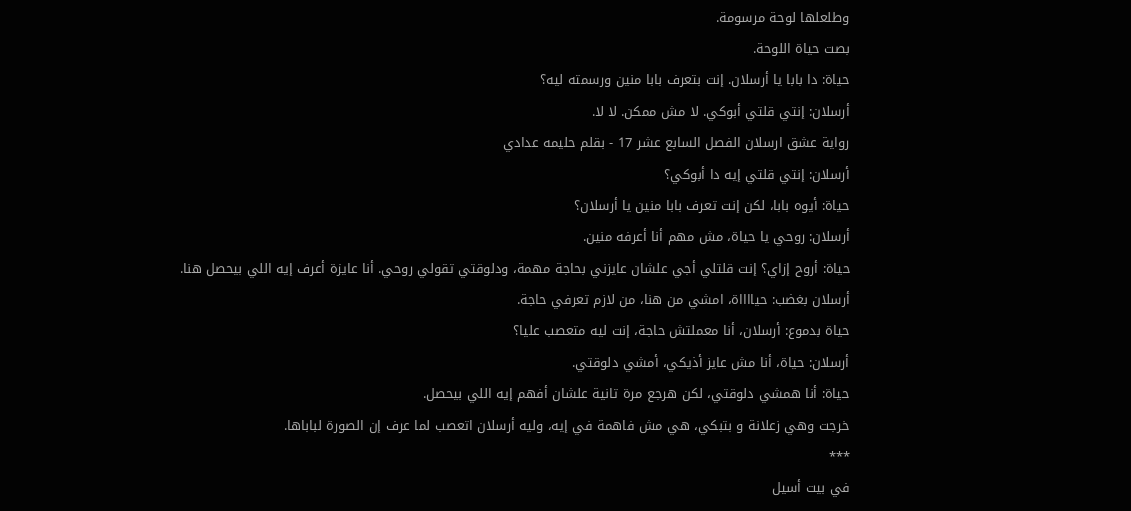وطلعلها لوحة مرسومة.
بصت حياة اللوحة.
حياة: دا بابا يا أرسلان. إنت بتعرف بابا منين ورسمته ليه؟
أرسلان: إنتي قلتي أبوكي. لا مش ممكن. لا لا.
رواية عشق ارسلان الفصل السابع عشر 17 - بقلم حليمه عدادي
أرسلان: إنتي قلتي إيه دا أبوكي؟
حياة: أيوه بابا، لكن إنت تعرف بابا منين يا أرسلان؟
أرسلان: روحي يا حياة، مش مهم أنا أعرفه منين.
حياة: أروح إزاي؟ إنت قلتلي أجي علشان عايزني بحاجة مهمة، ودلوقتي تقولي روحي. أنا عايزة أعرف إيه اللي بيحصل هنا.
أرسلان بغضب: حيااااة، امشي من هنا، من لازم تعرفي حاجة.
حياة بدموع: أرسلان، أنا معملتش حاجة، إنت ليه متعصب عليا؟
أرسلان: حياة، أنا مش عايز أذيكي، أمشي دلوقتي.
حياة: أنا همشي دلوقتي، لكن هرجع مرة تانية علشان أفهم إيه اللي بيحصل.
خرجت وهي زعلانة و بتبكي، هي مش فاهمة في إيه، وليه أرسلان اتعصب لما عرف إن الصورة لباباها.
***
في بيت أسيل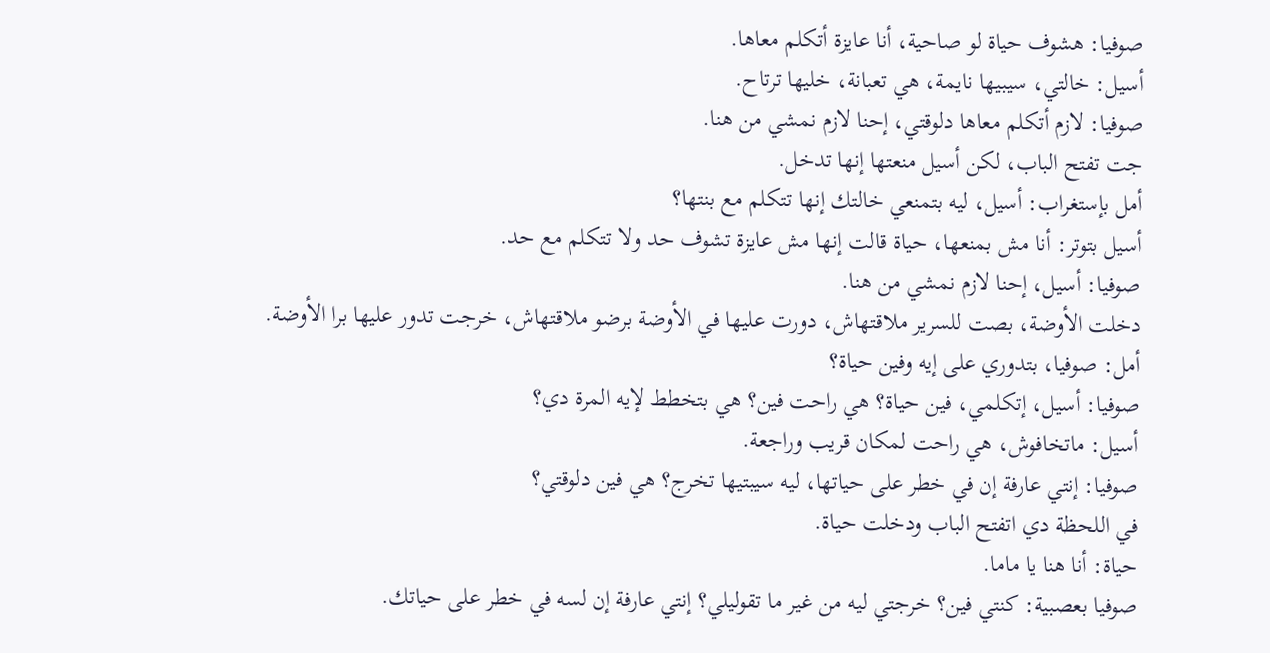صوفيا: هشوف حياة لو صاحية، أنا عايزة أتكلم معاها.
أسيل: خالتي، سيبيها نايمة، هي تعبانة، خليها ترتاح.
صوفيا: لازم أتكلم معاها دلوقتي، إحنا لازم نمشي من هنا.
جت تفتح الباب، لكن أسيل منعتها إنها تدخل.
أمل بإستغراب: أسيل، ليه بتمنعي خالتك إنها تتكلم مع بنتها؟
أسيل بتوتر: أنا مش بمنعها، حياة قالت إنها مش عايزة تشوف حد ولا تتكلم مع حد.
صوفيا: أسيل، إحنا لازم نمشي من هنا.
دخلت الأوضة، بصت للسرير ملاقتهاش، دورت عليها في الأوضة برضو ملاقتهاش، خرجت تدور عليها برا الأوضة.
أمل: صوفيا، بتدوري على إيه وفين حياة؟
صوفيا: أسيل، إتكلمي، فين حياة؟ هي راحت فين؟ هي بتخطط لإيه المرة دي؟
أسيل: ماتخافوش، هي راحت لمكان قريب وراجعة.
صوفيا: إنتي عارفة إن في خطر على حياتها، ليه سيبتيها تخرج؟ هي فين دلوقتي؟
في اللحظة دي اتفتح الباب ودخلت حياة.
حياة: أنا هنا يا ماما.
صوفيا بعصبية: كنتي فين؟ خرجتي ليه من غير ما تقوليلي؟ إنتي عارفة إن لسه في خطر على حياتك.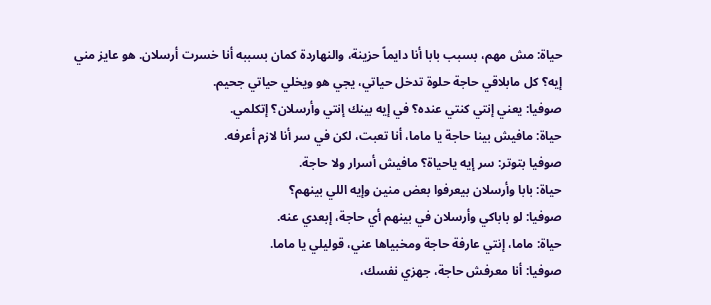حياة: مش مهم، بسبب بابا أنا دايماً حزينة، والنهاردة كمان بسببه أنا خسرت أرسلان. هو عايز مني إيه؟ كل مابلاقي حاجة حلوة تدخل حياتي، يجي هو ويخلي حياتي جحيم.
صوفيا: يعني إنتي كنتي عنده؟ في إيه بينك إنتي وأرسلان؟ إتكلمي.
حياة: مافيش بينا حاجة يا ماما، أنا تعبت، لكن في سر أنا لازم أعرفه.
صوفيا بتوتر: سر إيه ياحياة؟ مافيش أسرار ولا حاجة.
حياة: بابا وأرسلان بيعرفوا بعض منين وإيه اللي بينهم؟
صوفيا: لو باباكي وأرسلان في بينهم أي حاجة، إبعدي عنه.
حياة: ماما، إنتي عارفة حاجة ومخبياها عني، قوليلي يا ماما.
صوفيا: أنا معرفش حاجة، جهزي نفسك،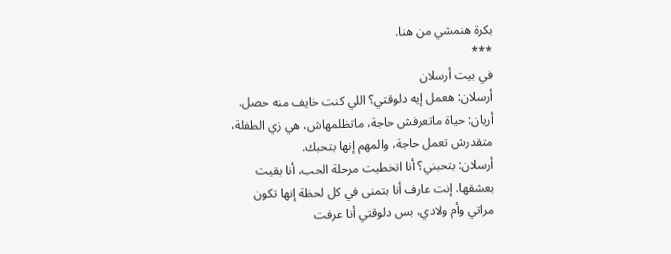بكرة هنمشي من هنا.
***
في بيت أرسلان
أرسلان: هعمل إيه دلوقتي؟ اللي كنت خايف منه حصل.
أريان: حياة ماتعرفش حاجة، ماتظلمهاش، هي زي الطفلة، متقدرش تعمل حاجة، والمهم إنها بتحبك.
أرسلان: بتحبني؟ أنا اتخطيت مرحلة الحب، أنا بقيت بعشقها. إنت عارف أنا بتمنى في كل لحظة إنها تكون مراتي وأم ولادي، بس دلوقتي أنا عرفت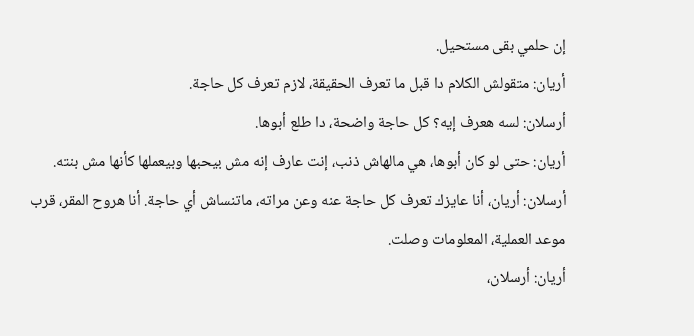إن حلمي بقى مستحيل.
أريان: متقولش الكلام دا قبل ما تعرف الحقيقة، لازم تعرف كل حاجة.
أرسلان: لسه هعرف إيه؟ كل حاجة واضحة، دا طلع أبوها.
أريان: حتى لو كان أبوها، هي مالهاش ذنب، إنت عارف إنه مش بيحبها وبيعملها كأنها مش بنته.
أرسلان: أريان، أنا عايزك تعرف كل حاجة عنه وعن مراته، ماتنساش أي حاجة. أنا هروح المقر، قرب موعد العملية، المعلومات وصلت.
أريان: أرسلان،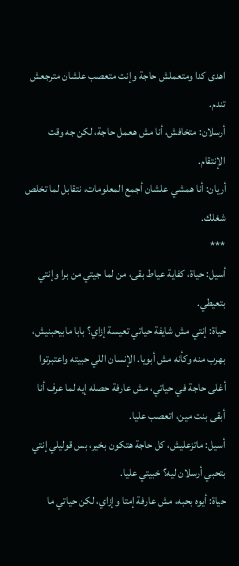اهدى كدا ومتعملش حاجة وإنت متعصب علشان مترجعش تندم.
أرسلان: متخافش، أنا مش هعمل حاجة، لكن جه وقت الإنتقام.
أريان: أنا همشي علشان أجمع المعلومات، نتقابل لما تخلص شغلك.
***
أسيل: حياة، كفاية عياط بقى، من لما جيتي من برا وإنتي بتعيطي.
حياة: إنتي مش شايفة حياتي تعيسة إزاي؟ بابا مابيحبنيش، بهرب منه وكأنه مش أبويا. الإنسان اللي حبيته واعتبرتوا أغلى حاجة في حياتي، مش عارفة حصله إيه لما عرف أنا أبقى بنت مين، اتعصب عليا.
أسيل: ماتزعليش، كل حاجة هتكون بخير، بس قوليلي إنتي بتحبي أرسلان ليه؟ خبيتي عليا.
حياة: أيوه بحبه، مش عارفة إمتا وإزاي، لكن حياتي ما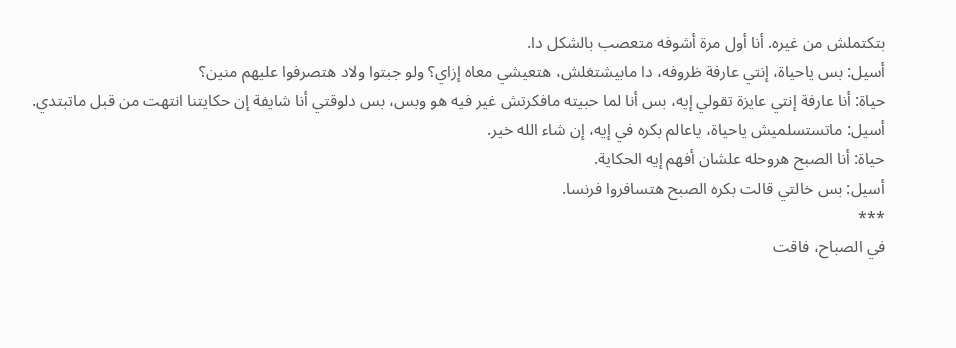بتكتملش من غيره. أنا أول مرة أشوفه متعصب بالشكل دا.
أسيل: بس ياحياة، إنتي عارفة ظروفه، دا مابيشتغلش، هتعيشي معاه إزاي؟ ولو جبتوا ولاد هتصرفوا عليهم منين؟
حياة: أنا عارفة إنتي عايزة تقولي إيه، بس أنا لما حبيته مافكرتش غير فيه هو وبس، بس دلوقتي أنا شايفة إن حكايتنا انتهت من قبل ماتبتدي.
أسيل: ماتستسلميش ياحياة، ياعالم بكره في إيه، إن شاء الله خير.
حياة: أنا الصبح هروحله علشان أفهم إيه الحكاية.
أسيل: بس خالتي قالت بكره الصبح هتسافروا فرنسا.
***
في الصباح، فاقت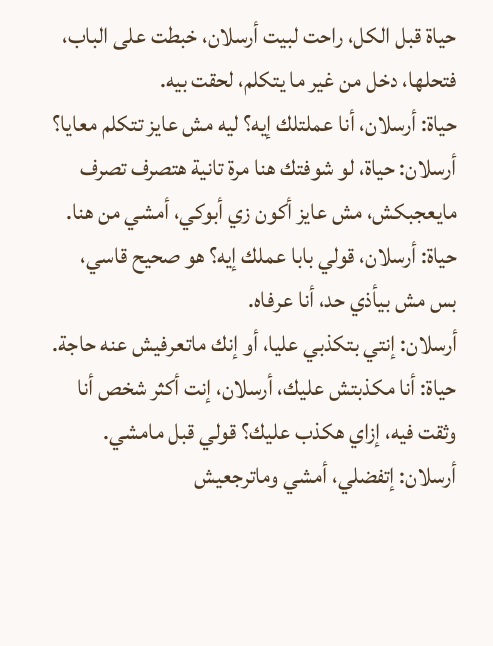حياة قبل الكل، راحت لبيت أرسلان، خبطت على الباب، فتحلها، دخل من غير ما يتكلم، لحقت بيه.
حياة: أرسلان، أنا عملتلك إيه؟ ليه مش عايز تتكلم معايا؟
أرسلان: حياة، لو شوفتك هنا مرة تانية هتصرف تصرف مايعجبكش، مش عايز أكون زي أبوكي، أمشي من هنا.
حياة: أرسلان، قولي بابا عملك إيه؟ هو صحيح قاسي، بس مش بيأذي حد، أنا عرفاه.
أرسلان: إنتي بتكذبي عليا، أو إنك ماتعرفيش عنه حاجة.
حياة: أنا مكذبتش عليك، أرسلان، إنت أكثر شخص أنا وثقت فيه، إزاي هكذب عليك؟ قولي قبل مامشي.
أرسلان: إتفضلي، أمشي وماترجعيش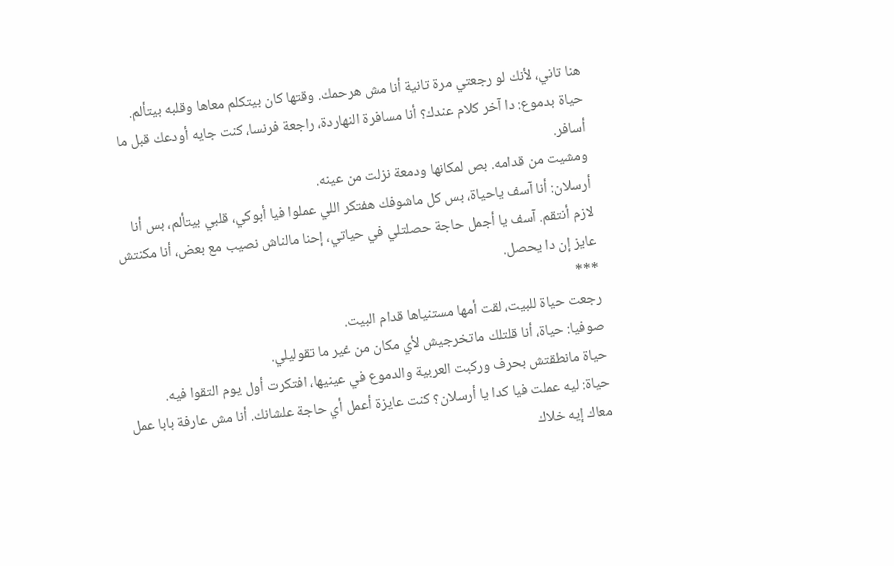هنا تاني، لأنك لو رجعتي مرة تانية أنا مش هرحمك. وقتها كان بيتكلم معاها وقلبه بيتألم.
حياة بدموع: دا آخر كلام عندك؟ أنا مسافرة النهاردة، راجعة فرنسا، كنت جايه أودعك قبل ما أسافر.
ومشيت من قدامه. بص لمكانها ودمعة نزلت من عينه.
أرسلان: أنا آسف ياحياة، بس كل ماشوفك هفتكر اللي عملوا فيا أبوكي، قلبي بيتألم، بس أنا لازم أنتقم. آسف يا أجمل حاجة حصلتلي في حياتي، إحنا مالناش نصيب مع بعض، أنا مكنتش عايز إن دا يحصل.
***
رجعت حياة للبيت، لقت أمها مستنياها قدام البيت.
صوفيا: حياة، أنا قلتلك ماتخرجيش لأي مكان من غير ما تقوليلي.
حياة مانطقتش بحرف وركبت العربية والدموع في عينيها، افتكرت أول يوم التقوا فيه.
حياة: ليه عملت فيا كدا يا أرسلان؟ كنت عايزة أعمل أي حاجة علشانك. أنا مش عارفة بابا عمل معاك إيه خلاك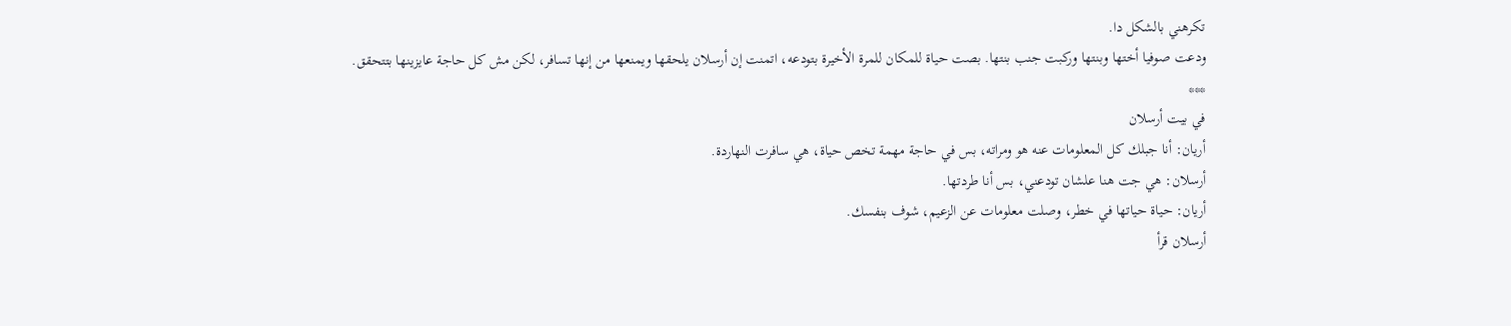تكرهني بالشكل دا.
ودعت صوفيا أختها وبنتها وركبت جنب بنتها. بصت حياة للمكان للمرة الأخيرة بتودعه، اتمنت إن أرسلان يلحقها ويمنعها من إنها تسافر، لكن مش كل حاجة عايزينها بتتحقق.
***
في بيت أرسلان
أريان: أنا جبلك كل المعلومات عنه هو ومراته، بس في حاجة مهمة تخص حياة، هي سافرت النهاردة.
أرسلان: هي جت هنا علشان تودعني، بس أنا طردتها.
أريان: حياة حياتها في خطر، وصلت معلومات عن الزعيم، شوف بنفسك.
أرسلان قرأ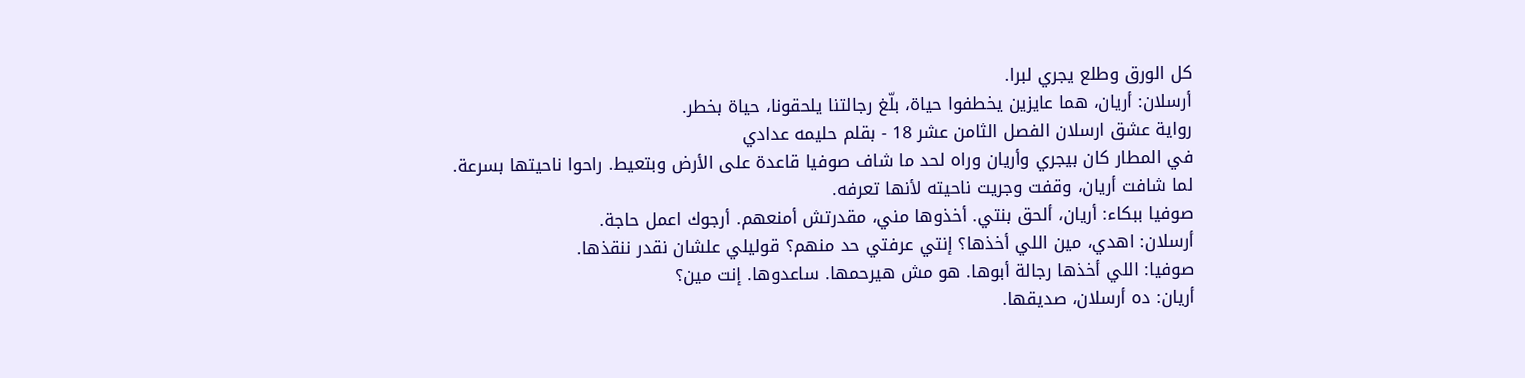كل الورق وطلع يجري لبرا.
أرسلان: أريان، هما عايزين يخطفوا حياة، بلّغ رجالتنا يلحقونا، حياة بخطر.
رواية عشق ارسلان الفصل الثامن عشر 18 - بقلم حليمه عدادي
في المطار كان بيجري وأريان وراه لحد ما شاف صوفيا قاعدة على الأرض وبتعيط. راحوا ناحيتها بسرعة.
لما شافت أريان، وقفت وجريت ناحيته لأنها تعرفه.
صوفيا ببكاء: أريان، ألحق بنتي. أخذوها مني، مقدرتش أمنعهم. أرجوك اعمل حاجة.
أرسلان: اهدي، مين اللي أخذها؟ إنتي عرفتي حد منهم؟ قوليلي علشان نقدر ننقذها.
صوفيا: اللي أخذها رجالة أبوها. هو مش هيرحمها. ساعدوها. إنت مين؟
أريان: ده أرسلان، صديقها.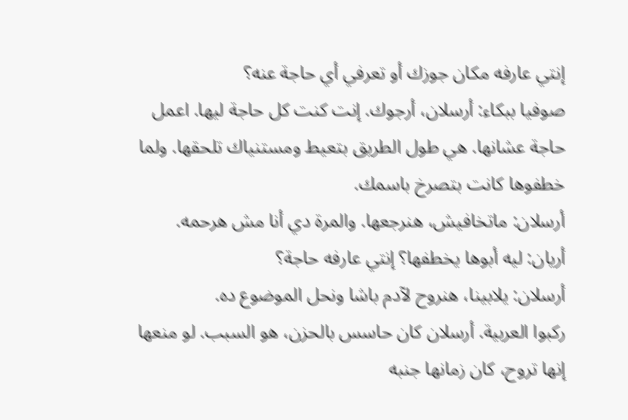إنتي عارفه مكان جوزك أو تعرفي أي حاجة عنه؟
صوفيا ببكاء: أرسلان، أرجوك. إنت كنت كل حاجة ليها. اعمل حاجة عشانها. هي طول الطريق بتعيط ومستنياك تلحقها. ولما خطفوها كانت بتصرخ باسمك.
أرسلان: ماتخافيش، هنرجعها. والمرة دي أنا مش هرحمه.
أريان: ليه أبوها يخطفها؟ إنتي عارفه حاجة؟
أرسلان: يلابينا، هنروح لآدم باشا ونحل الموضوع ده.
ركبوا العربية. أرسلان كان حاسس بالحزن، هو السبب. لو منعها إنها تروح، كان زمانها جنبه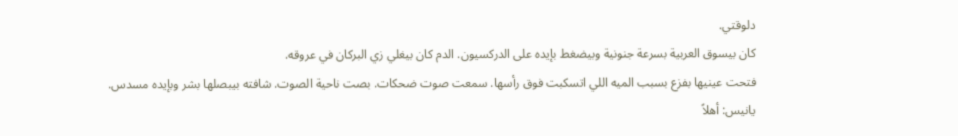دلوقتي.
كان بيسوق العربية بسرعة جنونية وبيضغط بإيده على الدركسيون. الدم كان بيغلي زي البركان في عروقه.
فتحت عينيها بفزع بسبب الميه اللي اتسكبت فوق رأسها. سمعت صوت ضحكات. بصت ناحية الصوت. شافته بيبصلها بشر وبإيده مسدس.
يانيس: أهلاً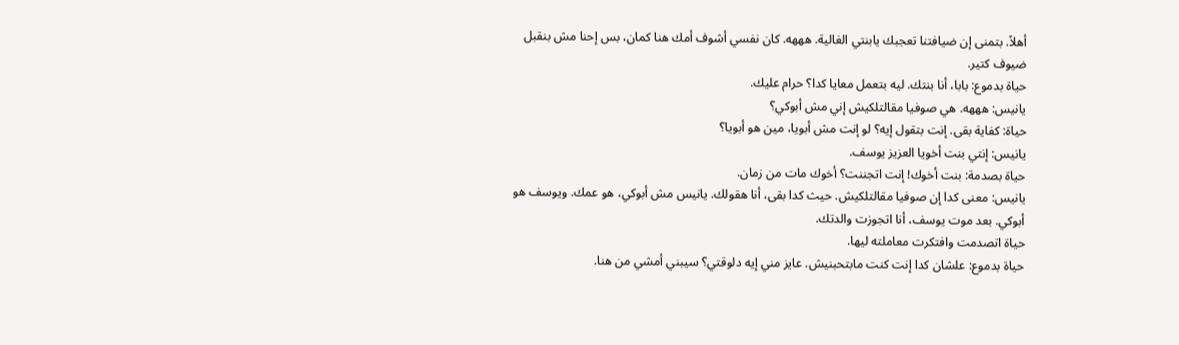أهلاً. بتمنى إن ضيافتنا تعجبك يابنتي الغالية. هههه. كان نفسي أشوف أمك هنا كمان، بس إحنا مش بنقبل ضيوف كتير.
حياة بدموع: بابا، أنا بنتك. ليه بتعمل معايا كدا؟ حرام عليك.
يانيس: هههه. هي صوفيا مقالتلكيش إني مش أبوكي؟
حياة: كفاية بقى. إنت بتقول إيه؟ لو إنت مش أبويا، مين هو أبويا؟
يانيس: إنتي بنت أخويا العزيز يوسف.
حياة بصدمة: بنت أخوك! إنت اتجننت؟ أخوك مات من زمان.
يانيس: معنى كدا إن صوفيا مقالتلكيش. حيث كدا بقى، أنا هقولك. يانيس مش أبوكي، هو عمك. ويوسف هو أبوكي. بعد موت يوسف، أنا اتجوزت والدتك.
حياة اتصدمت وافتكرت معاملته ليها.
حياة بدموع: علشان كدا إنت كنت مابتحبنيش. عايز مني إيه دلوقتي؟ سيبني أمشي من هنا.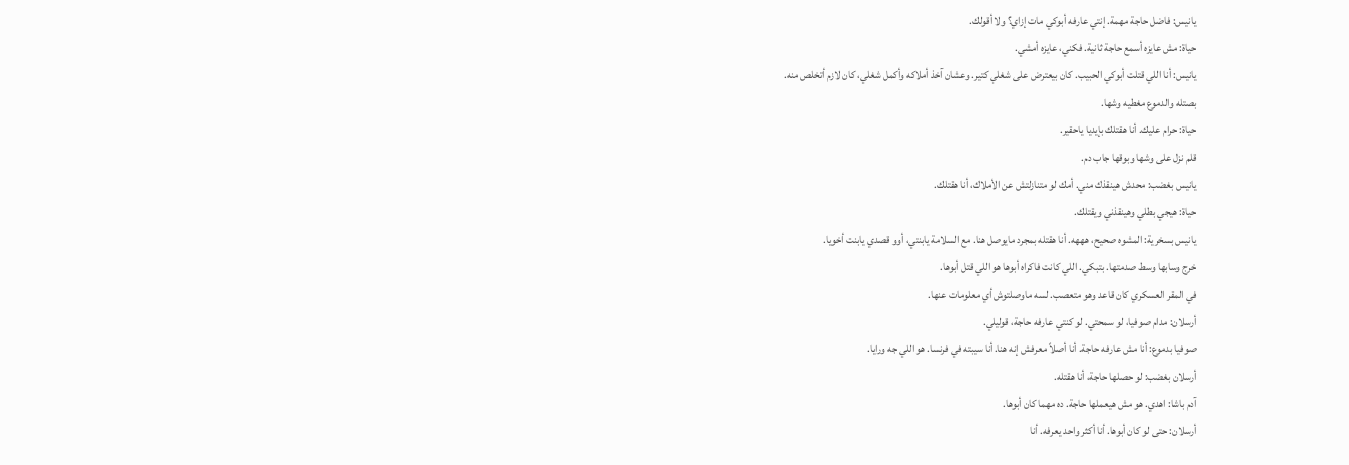يانيس: فاضل حاجة مهمة. إنتي عارفه أبوكي مات إزاي؟ ولا أقولك.
حياة: مش عايزه أسمع حاجة ثانية. فكني، عايزه أمشي.
يانيس: أنا اللي قتلت أبوكي الحبيب. كان بيعترض على شغلي كتير. وعشان آخذ أملاكه وأكمل شغلي، كان لازم أتخلص منه.
بصتله والدموع مغطيه وشها.
حياة: حرام عليك. أنا هقتلك بإيديا ياحقير.
قلم نزل على وشها وبوقها جاب دم.
يانيس بغضب: محدش هينقذك مني. أمك لو متنازلتش عن الأملاك، أنا هقتلك.
حياة: هيجي بطلي وهينقذني ويقتلك.
يانيس بسخرية: المشوه صحيح، هههه. أنا هقتله بمجرد مايوصل هنا. مع السلامة يابنتي، أوو قصدي يابنت أخويا.
خرج وسابها وسط صدمتها. بتبكي. اللي كانت فاكراه أبوها هو اللي قتل أبوها.
في المقر العسكري كان قاعد وهو متعصب. لسه ماوصلتوش أي معلومات عنها.
أرسلان: مدام صوفيا، لو سمحتي. لو كنتي عارفه حاجة، قوليلي.
صوفيا بدموع: أنا مش عارفه حاجة. أنا أصلاً معرفش إنه هنا. أنا سيبته في فرنسا. هو اللي جه ورايا.
أرسلان بغضب: لو حصلها حاجة، أنا هقتله.
آدم باشا: اهدي. هو مش هيعملها حاجة. ده مهما كان أبوها.
أرسلان: حتى لو كان أبوها. أنا أكثر واحد يعرفه. أنا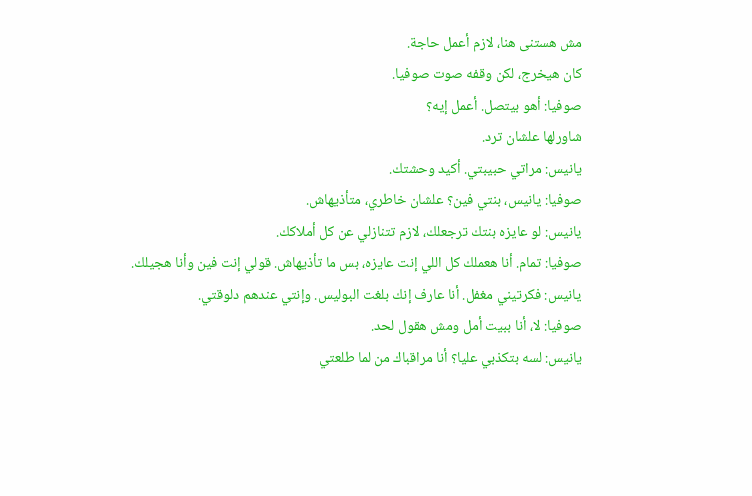مش هستنى هنا، لازم أعمل حاجة.
كان هيخرج، لكن وقفه صوت صوفيا.
صوفيا: أهو بيتصل. أعمل إيه؟
شاورلها علشان ترد.
يانيس: مراتي حبيبتي. أكيد وحشتك.
صوفيا: يانيس، بنتي فين؟ علشان خاطري، متأذيهاش.
يانيس: لو عايزه بنتك ترجعلك، لازم تتنازلي عن كل أملاكك.
صوفيا: تمام. أنا هعملك كل اللي إنت عايزه، بس ما تأذيهاش. قولي إنت فين وأنا هجيلك.
يانيس: فكرتيني مغفل. أنا عارف إنك بلغت البوليس. وإنتي عندهم دلوقتي.
صوفيا: لا، أنا ببيت أمل ومش هقول لحد.
يانيس: لسه بتكذبي عليا؟ أنا مراقباك من لما طلعتي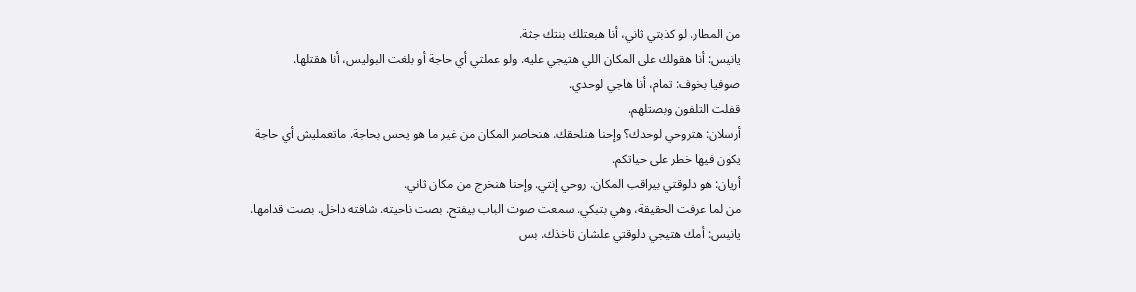من المطار. لو كذبتي ثاني، أنا هبعتلك بنتك جثة.
يانيس: أنا هقولك على المكان اللي هتيجي عليه. ولو عملتي أي حاجة أو بلغت البوليس، أنا هقتلها.
صوفيا بخوف: تمام، أنا هاجي لوحدي.
قفلت التلفون وبصتلهم.
أرسلان: هتروحي لوحدك؟ وإحنا هنلحقك. هنحاصر المكان من غير ما هو يحس بحاجة. ماتعمليش أي حاجة يكون فيها خطر على حياتكم.
أريان: هو دلوقتي بيراقب المكان. روحي إنتي. وإحنا هنخرج من مكان ثاني.
من لما عرفت الحقيقة، وهي بتبكي. سمعت صوت الباب بيفتح. بصت ناحيته. شافته داخل. بصت قدامها.
يانيس: أمك هتيجي دلوقتي علشان تاخذك. بس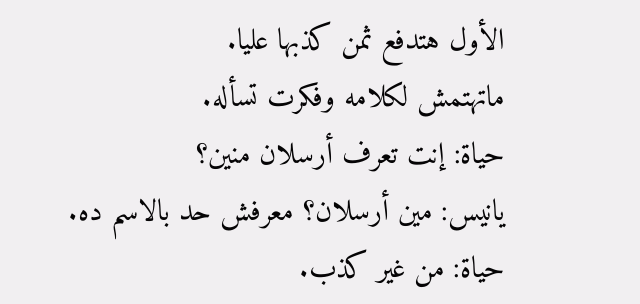الأول هتدفع ثمن كذبها عليا.
ماتهتمش لكلامه وفكرت تسأله.
حياة: إنت تعرف أرسلان منين؟
يانيس: مين أرسلان؟ معرفش حد بالاسم ده.
حياة: من غير كذب.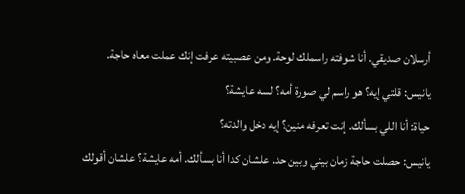أرسلان صديقي. أنا شوفته راسملك لوحة. ومن عصبيته عرفت إنك عملت معاه حاجة.
يانيس: قلتي إيه؟ هو راسم لي صورة أمه؟ لسه عايشة؟
حياة: أنا اللي بسألك. إنت تعرفه منين؟ إيه دخل والدته؟
يانيس: حصلت حاجة زمان بيني وبين حد. علشان كدا أنا بسألك. أمه عايشة؟ علشان أقولك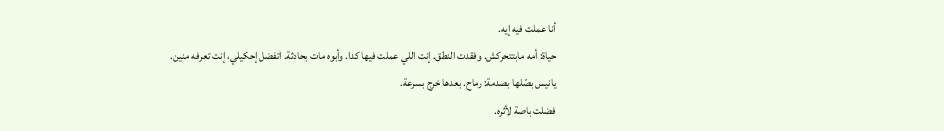أنا عملت فيه إيه.
حياة: أمه مابتتحركش. وفقدت النطق. إنت اللي عملت فيها كدا. وأبوه مات بحادثة. اتفضل إحكيلي، إنت تعرفه منين.
يانيس بصّلها بصدمة: رماح. بعدها خرج بسرعة.
فضلت باصة لأثره.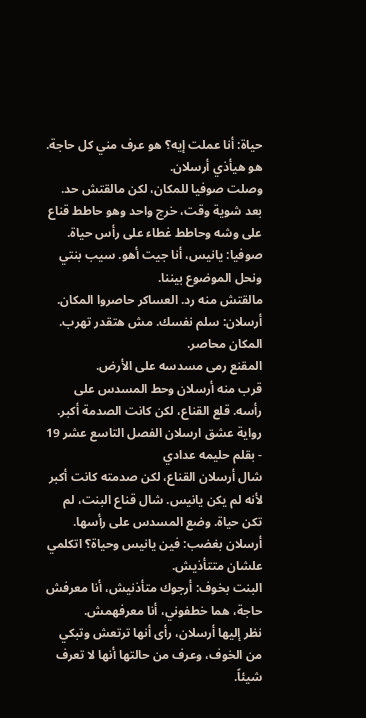حياة: أنا عملت إيه؟ هو عرف مني كل حاجة. هو هيأذي أرسلان.
وصلت صوفيا للمكان، لكن مالقتش حد. بعد شوية وقت، خرج واحد وهو حاطط قناع على وشه وحاطط غطاء على رأس حياة.
صوفيا: يانيس، أنا جيت أهو. سيب بنتي ونحل الموضوع بيننا.
مالقتش منه رد. العساكر حاصروا المكان.
أرسلان: سلم نفسك. مش هتقدر تهرب. المكان محاصر.
المقنع رمى مسدسه على الأرض.
قرب منه أرسلان وحط المسدس على رأسه. قلع القناع، لكن كانت الصدمة أكبر.
رواية عشق ارسلان الفصل التاسع عشر 19 - بقلم حليمه عدادي
شال أرسلان القناع، لكن صدمته كانت أكبر لأنه لم يكن يانيس. شال قناع البنت، لم تكن حياة. وضع المسدس على رأسها.
أرسلان بغضب: فين يانيس وحياة؟ اتكلمي علشان متتأذيش.
البنت بخوف: أرجوك متأذنيش، أنا معرفش حاجة، هما خطفوني، أنا معرفهمش.
نظر إليها أرسلان، رأى أنها ترتعش وتبكي من الخوف، وعرف من حالتها أنها لا تعرف شيئاً.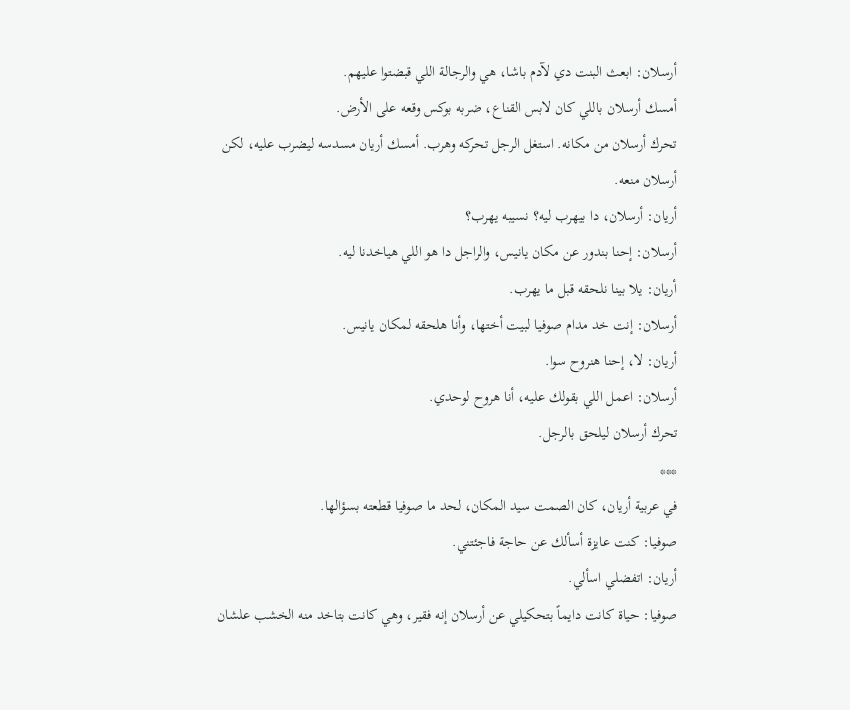أرسلان: ابعث البنت دي لآدم باشا، هي والرجالة اللي قبضتوا عليهم.
أمسك أرسلان باللي كان لابس القناع، ضربه بوكس وقعه على الأرض.
تحرك أرسلان من مكانه. استغل الرجل تحركه وهرب. أمسك أريان مسدسه ليضرب عليه، لكن أرسلان منعه.
أريان: أرسلان، دا بيهرب ليه؟ نسيبه يهرب؟
أرسلان: إحنا بندور عن مكان يانيس، والراجل دا هو اللي هياخدنا ليه.
أريان: يلا بينا نلحقه قبل ما يهرب.
أرسلان: إنت خد مدام صوفيا لبيت أختها، وأنا هلحقه لمكان يانيس.
أريان: لا، إحنا هنروح سوا.
أرسلان: اعمل اللي بقولك عليه، أنا هروح لوحدي.
تحرك أرسلان ليلحق بالرجل.
***
في عربية أريان، كان الصمت سيد المكان، لحد ما صوفيا قطعته بسؤالها.
صوفيا: كنت عايزة أسألك عن حاجة فاجئتني.
أريان: اتفضلي اسألي.
صوفيا: حياة كانت دايماً بتحكيلي عن أرسلان إنه فقير، وهي كانت بتاخد منه الخشب علشان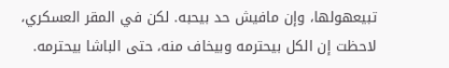تبيعهولها، وإن مافيش حد بيحبه. لكن في المقر العسكري، لاحظت إن الكل بيحترمه وبيخاف منه، حتى الباشا بيحترمه.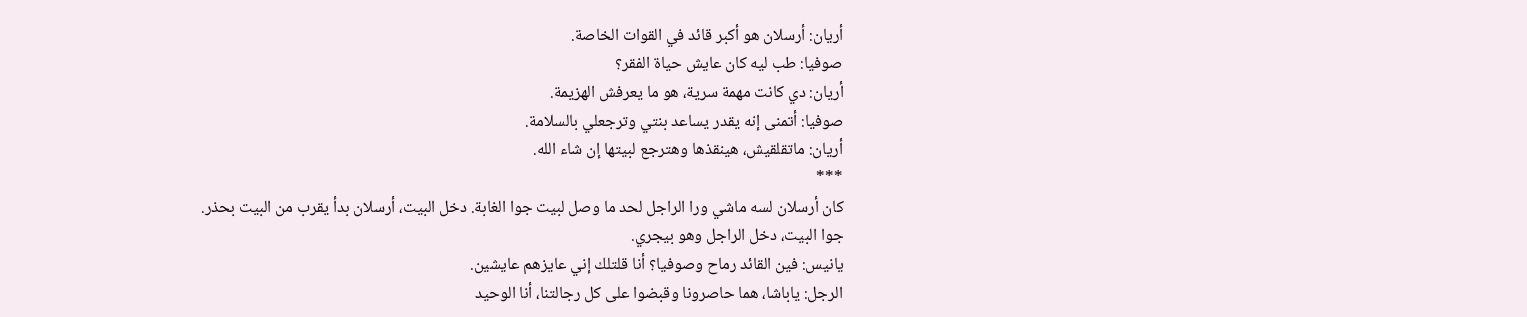أريان: أرسلان هو أكبر قائد في القوات الخاصة.
صوفيا: طب ليه كان عايش حياة الفقر؟
أريان: دي كانت مهمة سرية، هو ما يعرفش الهزيمة.
صوفيا: أتمنى إنه يقدر يساعد بنتي وترجعلي بالسلامة.
أريان: ماتقلقيش، هينقذها وهترجع لبيتها إن شاء الله.
***
كان أرسلان لسه ماشي ورا الراجل لحد ما وصل لبيت جوا الغابة. دخل البيت، أرسلان بدأ يقرب من البيت بحذر.
جوا البيت، دخل الراجل وهو بيجري.
يانيس: فين القائد رماح وصوفيا؟ أنا قلتلك إني عايزهم عايشين.
الرجل: ياباشا، هما حاصرونا وقبضوا على كل رجالتنا، أنا الوحيد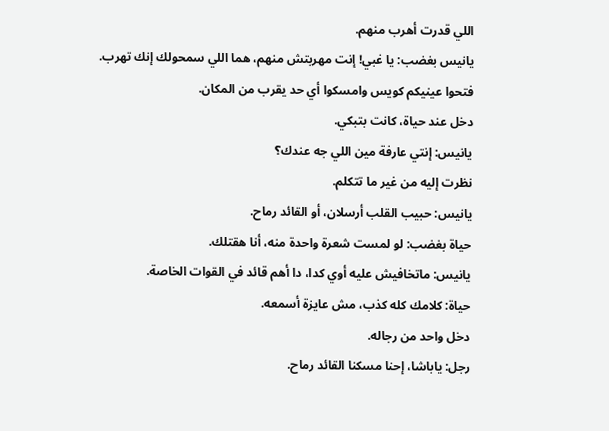اللي قدرت أهرب منهم.
يانيس بغضب: يا غبي! إنت مهربتش منهم، هما اللي سمحولك إنك تهرب. فتحوا عينيكم كويس وامسكوا أي حد يقرب من المكان.
دخل عند حياة، كانت بتبكي.
يانيس: إنتي عارفة مين اللي جه عندك؟
نظرت إليه من غير ما تتكلم.
يانيس: حبيب القلب أرسلان، أو القائد رماح.
حياة بغضب: لو لمست شعرة واحدة منه، أنا هقتلك.
يانيس: ماتخافيش عليه أوي كدا، دا أهم قائد في القوات الخاصة.
حياة: كلامك كله كذب، مش عايزة أسمعه.
دخل واحد من رجاله.
رجل: ياباشا، إحنا مسكنا القائد رماح.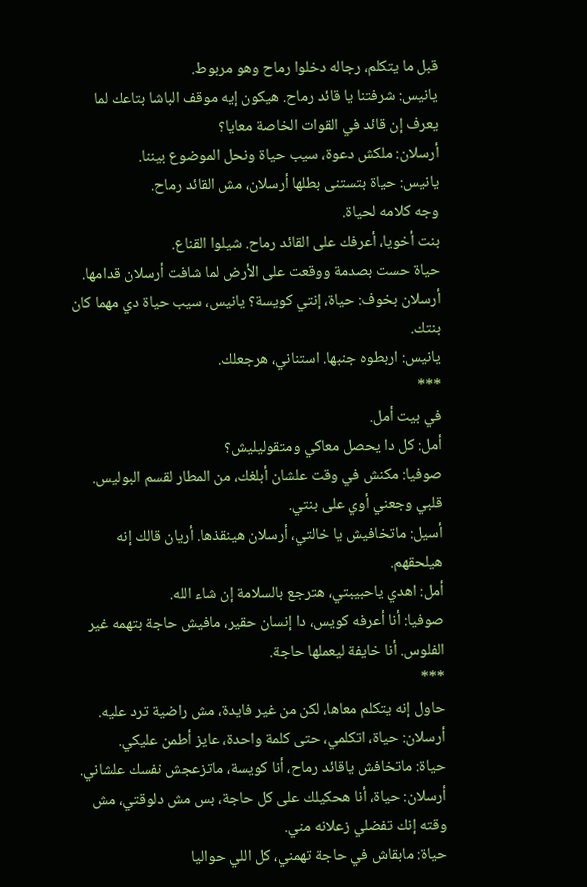قبل ما يتكلم، رجاله دخلوا رماح وهو مربوط.
يانيس: شرفتنا يا قائد رماح. هيكون إيه موقف الباشا بتاعك لما يعرف إن قائد في القوات الخاصة معايا؟
أرسلان: ملكش دعوة، سيب حياة ونحل الموضوع بيننا.
يانيس: حياة بتستنى بطلها أرسلان، مش القائد رماح.
وجه كلامه لحياة.
بنت أخويا، أعرفك على القائد رماح. شيلوا القناع.
حياة حست بصدمة ووقعت على الأرض لما شافت أرسلان قدامها.
أرسلان بخوف: حياة، إنتي كويسة؟ يانيس، سيب حياة دي مهما كان بنتك.
يانيس: اربطوه جنبها. استناني، هرجعلك.
***
في بيت أمل.
أمل: كل دا يحصل معاكي ومتقوليليش؟
صوفيا: مكنش في وقت علشان أبلغك، من المطار لقسم البوليس. قلبي وجعني أوي على بنتي.
أسيل: ماتخافيش يا خالتي، أرسلان هينقذها. أريان قالك إنه هيلحقهم.
أمل: اهدي ياحبيبتي، هترجع بالسلامة إن شاء الله.
صوفيا: أنا أعرفه كويس، دا إنسان حقير، مافيش حاجة بتهمه غير الفلوس. أنا خايفة ليعملها حاجة.
***
حاول إنه يتكلم معاها، لكن من غير فايدة، مش راضية ترد عليه.
أرسلان: حياة، اتكلمي، حتى كلمة واحدة، عايز أطمن عليكي.
حياة: ماتخافش ياقائد رماح، أنا كويسة، ماتزعجش نفسك علشاني.
أرسلان: حياة، أنا هحكيلك على كل حاجة، بس مش دلوقتي، مش وقته إنك تفضلي زعلانه مني.
حياة: مابقاش في حاجة تهمني، كل اللي حواليا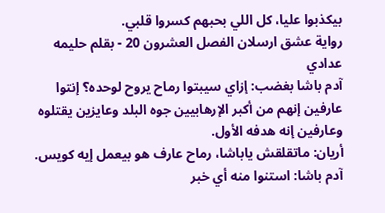بيكذبوا عليا، كل اللي بحبهم كسروا قلبي.
رواية عشق ارسلان الفصل العشرون 20 - بقلم حليمه عدادي
آدم باشا بغضب: إزاي سيبتوا رماح يروح لوحده؟ إنتوا عارفين إنهم من أكبر الإرهابيين جوه البلد وعايزين يقتلوه وعارفين إنه هدفه الأول.
أريان: ماتقلقش ياباشا، رماح عارف هو بيعمل إيه كويس.
آدم باشا: استنوا منه أي خبر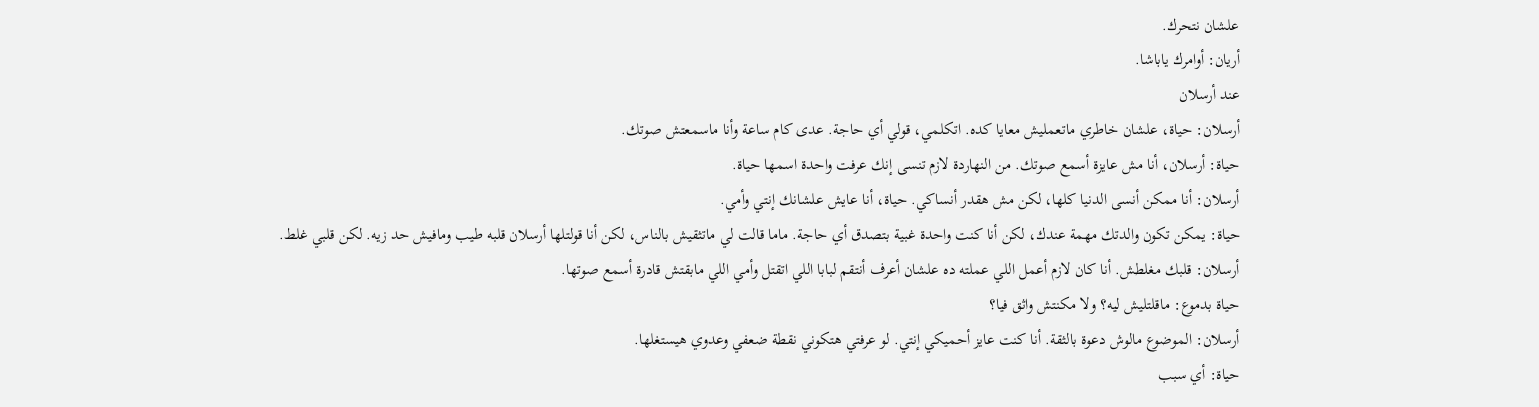علشان نتحرك.
أريان: أوامرك ياباشا.
عند أرسلان
أرسلان: حياة، علشان خاطري ماتعمليش معايا كده. اتكلمي، قولي أي حاجة. عدى كام ساعة وأنا ماسمعتش صوتك.
حياة: أرسلان، أنا مش عايزة أسمع صوتك. من النهاردة لازم تنسى إنك عرفت واحدة اسمها حياة.
أرسلان: أنا ممكن أنسى الدنيا كلها، لكن مش هقدر أنساكي. حياة، أنا عايش علشانك إنتي وأمي.
حياة: يمكن تكون والدتك مهمة عندك، لكن أنا كنت واحدة غبية بتصدق أي حاجة. ماما قالت لي ماتثقيش بالناس، لكن أنا قولتلها أرسلان قلبه طيب ومافيش حد زيه. لكن قلبي غلط.
أرسلان: قلبك مغلطش. أنا كان لازم أعمل اللي عملته ده علشان أعرف أنتقم لبابا اللي اتقتل وأمي اللي مابقتش قادرة أسمع صوتها.
حياة بدموع: ماقلتليش ليه؟ ولا مكنتش واثق فيا؟
أرسلان: الموضوع مالوش دعوة بالثقة. أنا كنت عايز أحميكي إنتي. لو عرفتي هتكوني نقطة ضعفي وعدوي هيستغلها.
حياة: أي سبب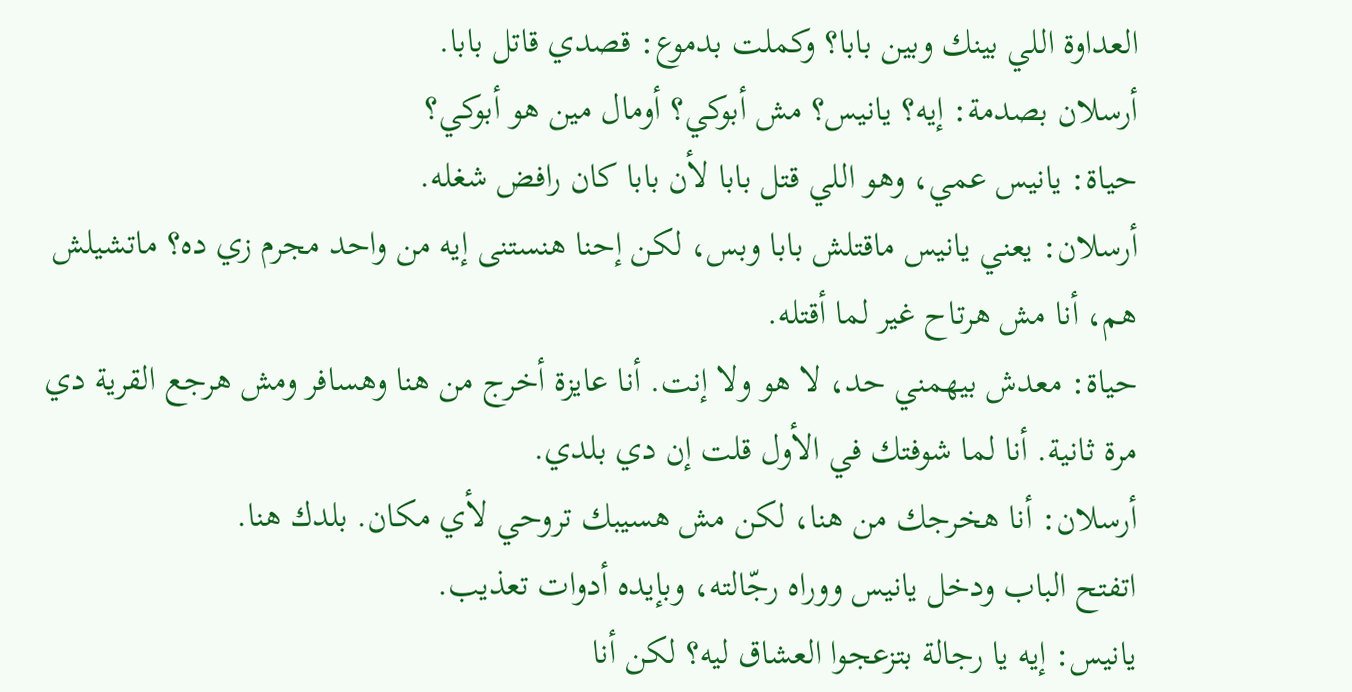العداوة اللي بينك وبين بابا؟ وكملت بدموع: قصدي قاتل بابا.
أرسلان بصدمة: إيه؟ يانيس؟ مش أبوكي؟ أومال مين هو أبوكي؟
حياة: يانيس عمي، وهو اللي قتل بابا لأن بابا كان رافض شغله.
أرسلان: يعني يانيس ماقتلش بابا وبس، لكن إحنا هنستنى إيه من واحد مجرم زي ده؟ ماتشيلش هم، أنا مش هرتاح غير لما أقتله.
حياة: معدش بيهمني حد، لا هو ولا إنت. أنا عايزة أخرج من هنا وهسافر ومش هرجع القرية دي مرة ثانية. أنا لما شوفتك في الأول قلت إن دي بلدي.
أرسلان: أنا هخرجك من هنا، لكن مش هسيبك تروحي لأي مكان. بلدك هنا.
اتفتح الباب ودخل يانيس ووراه رجّالته، وبإيده أدوات تعذيب.
يانيس: إيه يا رجالة بتزعجوا العشاق ليه؟ لكن أنا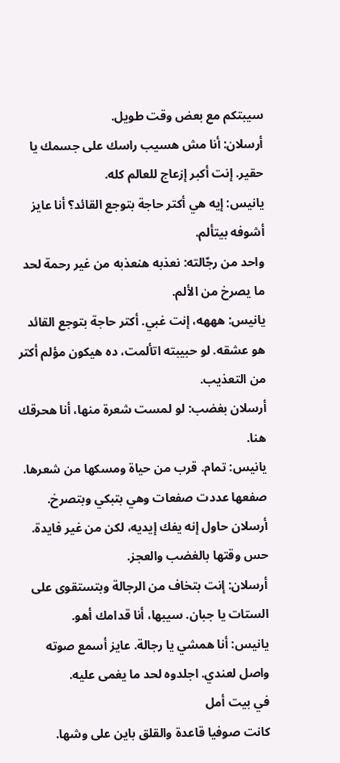سيبتكم مع بعض وقت طويل.
أرسلان: أنا مش هسيب راسك على جسمك يا حقير. إنت أكبر إزعاج للعالم كله.
يانيس: إيه هي أكتر حاجة بتوجع القائد؟ أنا عايز أشوفه بيتألم.
واحد من رجّالته: نعذبه هنعذبه من غير رحمة لحد ما يصرخ من الألم.
يانيس: هههه، إنت غبي. أكتر حاجة بتوجع القائد هو عشقه. لو حبيبته اتألمت، ده هيكون مؤلم أكتر من التعذيب.
أرسلان بغضب: لو لمست شعرة منها، أنا هحرقك هنا.
يانيس: تمام. قرب من حياة ومسكها من شعرها. صفعها عددت صفعات وهي بتبكي وبتصرخ.
أرسلان حاول إنه يفك إيديه، لكن من غير فايدة. حس وقتها بالغضب والعجز.
أرسلان: إنت بتخاف من الرجالة وبتستقوى على الستات يا جبان. سيبها، أنا قدامك أهو.
يانيس: أنا همشي يا رجالة. عايز أسمع صوته واصل لعندي. اجلدوه لحد ما يغمى عليه.
في بيت أمل
كانت صوفيا قاعدة والقلق باين على وشها.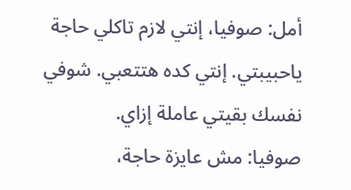أمل: صوفيا، إنتي لازم تاكلي حاجة ياحبيبتي. إنتي كده هتتعبي. شوفي نفسك بقيتي عاملة إزاي.
صوفيا: مش عايزة حاجة،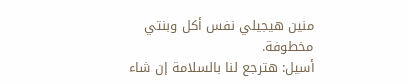منين هيجيلي نفس أكل وبنتي مخطوفة.
أسيل: هترجع لنا بالسلامة إن شاء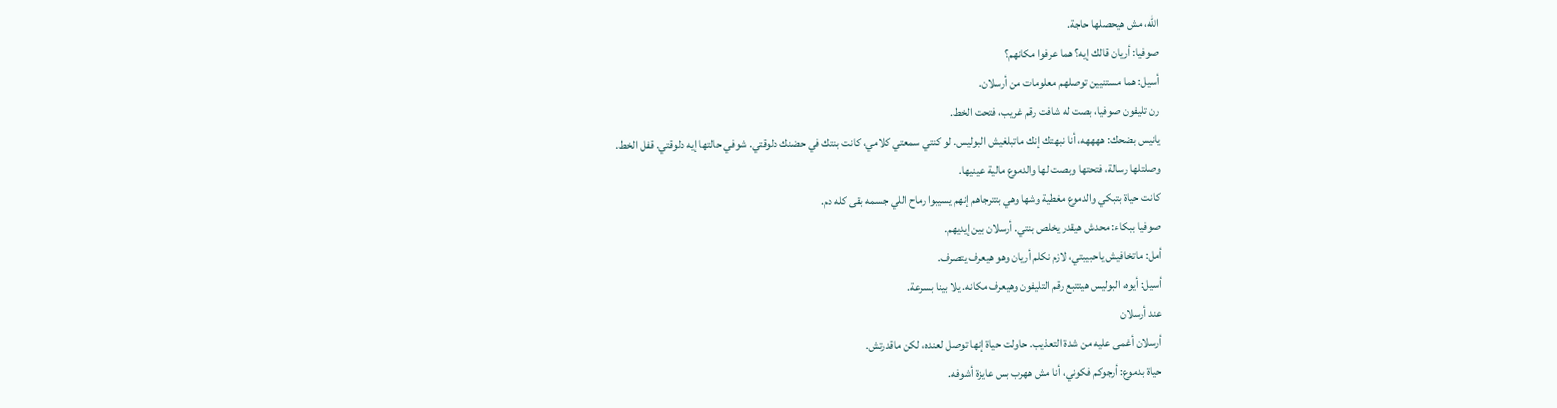الله، مش هيحصلها حاجة.
صوفيا: أريان قالك إيه؟ هما عرفوا مكانهم؟
أسيل: هما مستنيين توصلهم معلومات من أرسلان.
رن تليفون صوفيا، بصت له شافت رقم غريب، فتحت الخط.
يانيس بضحك: ههههه، أنا نبهتك إنك ماتبلغيش البوليس. لو كنتي سمعتي كلامي، كانت بنتك في حضنك دلوقتي. شوفي حالتها إيه دلوقتي. قفل الخط.
وصلتلها رسالة، فتحتها وبصت لها والدموع مالية عينيها.
كانت حياة بتبكي والدموع مغطية وشها وهي بتترجاهم إنهم يسيبوا رماح اللي جسمه بقى كله دم.
صوفيا ببكاء: محدش هيقدر يخلص بنتي. أرسلان بين إيديهم.
أمل: ماتخافيش ياحبيبتي، لازم نكلم أريان وهو هيعرف يتصرف.
أسيل: أيوه، البوليس هيتتبع رقم التليفون وهيعرف مكانه. يلا بينا بسرعة.
عند أرسلان
أرسلان أغمى عليه من شدة التعذيب. حاولت حياة إنها توصل لعنده، لكن ماقدرتش.
حياة بدموع: أرجوكم فكوني، أنا مش ههرب بس عايزة أشوفه.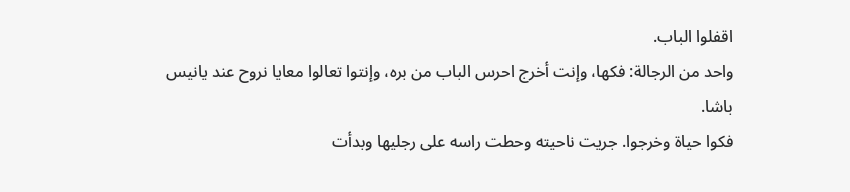اقفلوا الباب.
واحد من الرجالة: فكها، وإنت أخرج احرس الباب من بره، وإنتوا تعالوا معايا نروح عند يانيس باشا.
فكوا حياة وخرجوا. جريت ناحيته وحطت راسه على رجليها وبدأت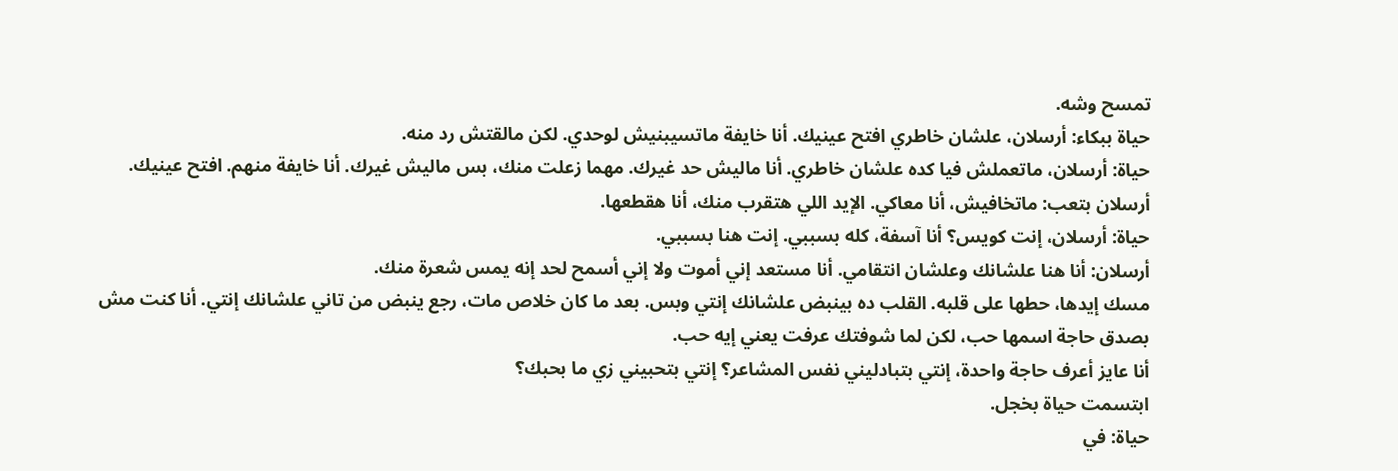تمسح وشه.
حياة ببكاء: أرسلان، علشان خاطري افتح عينيك. أنا خايفة ماتسيبنيش لوحدي. لكن مالقتش رد منه.
حياة: أرسلان، ماتعملش فيا كده علشان خاطري. أنا ماليش حد غيرك. مهما زعلت منك، بس ماليش غيرك. أنا خايفة منهم. افتح عينيك.
أرسلان بتعب: ماتخافيش، أنا معاكي. الإيد اللي هتقرب منك، أنا هقطعها.
حياة: أرسلان، إنت كويس؟ أنا آسفة، كله بسببي. إنت هنا بسببي.
أرسلان: أنا هنا علشانك وعلشان انتقامي. أنا مستعد إني أموت ولا إني أسمح لحد إنه يمس شعرة منك.
مسك إيدها، حطها على قلبه. القلب ده بينبض علشانك إنتي وبس. بعد ما كان خلاص مات، رجع ينبض من تاني علشانك إنتي. أنا كنت مش بصدق حاجة اسمها حب، لكن لما شوفتك عرفت يعني إيه حب.
أنا عايز أعرف حاجة واحدة، إنتي بتبادليني نفس المشاعر؟ إنتي بتحبيني زي ما بحبك؟
ابتسمت حياة بخجل.
حياة: في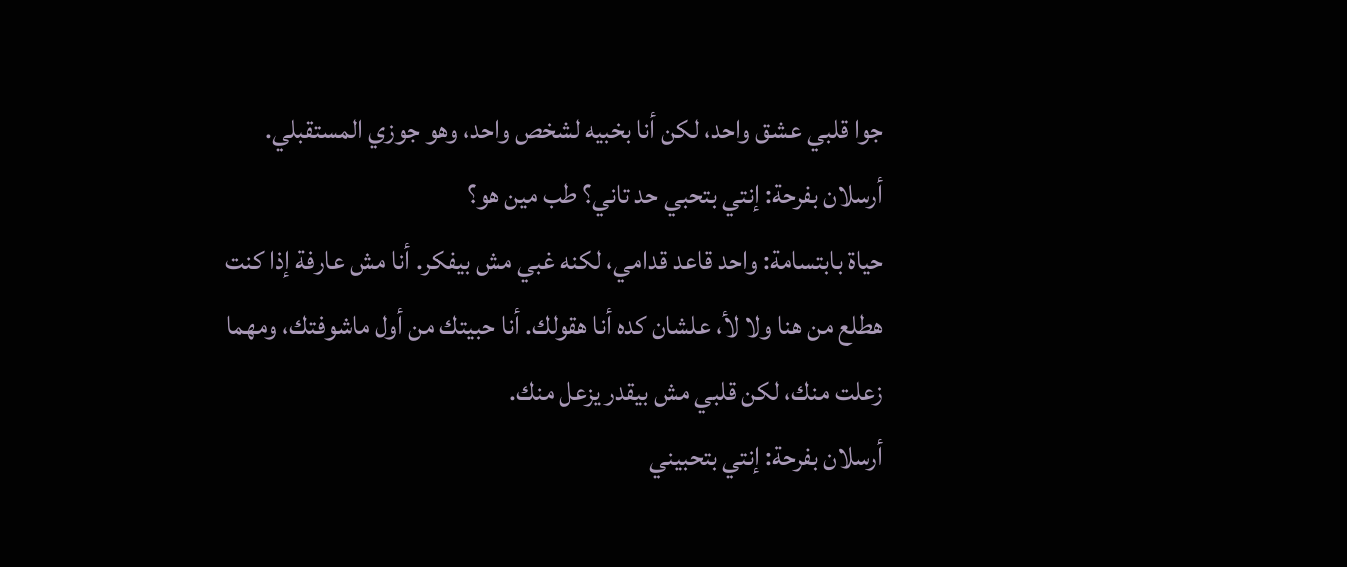جوا قلبي عشق واحد، لكن أنا بخبيه لشخص واحد، وهو جوزي المستقبلي.
أرسلان بفرحة: إنتي بتحبي حد تاني؟ طب مين هو؟
حياة بابتسامة: واحد قاعد قدامي، لكنه غبي مش بيفكر. أنا مش عارفة إذا كنت هطلع من هنا ولا لأ، علشان كده أنا هقولك. أنا حبيتك من أول ماشوفتك، ومهما زعلت منك، لكن قلبي مش بيقدر يزعل منك.
أرسلان بفرحة: إنتي بتحبيني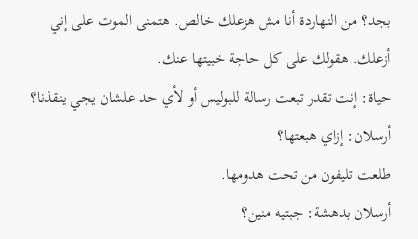بجد؟ من النهاردة أنا مش هزعلك خالص. هتمنى الموت على إني أزعلك. هقولك على كل حاجة خبيتها عنك.
حياة: إنت تقدر تبعت رسالة للبوليس أو لأي حد علشان يجي ينقذنا؟
أرسلان: إزاي هبعتها؟
طلعت تليفون من تحت هدومها.
أرسلان بدهشة: جبتيه منين؟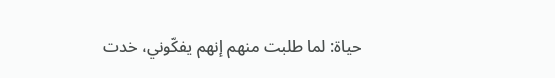حياة: لما طلبت منهم إنهم يفكّوني، خدت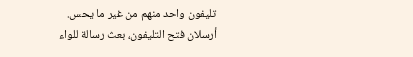تليفون واحد منهم من غير ما يحس.
أرسلان فتح التليفون، بعث رسالة للواء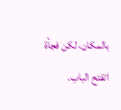بالمكان، لكن فجأة اتفتح الباب.